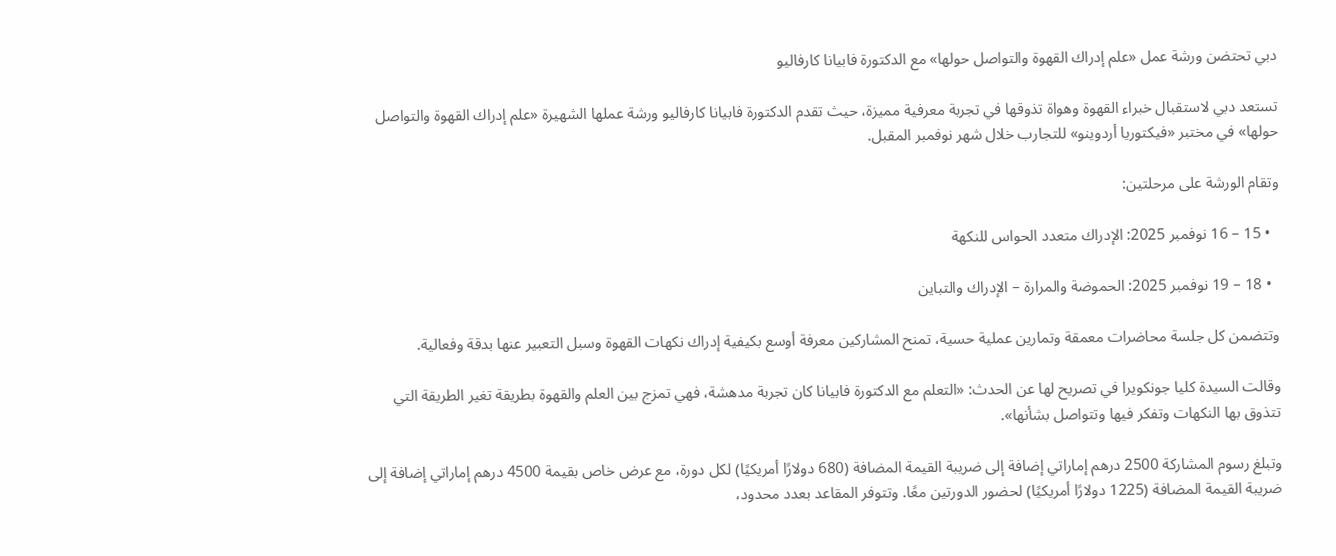دبي تحتضن ورشة عمل «علم إدراك القهوة والتواصل حولها» مع الدكتورة فابيانا كارفاليو

تستعد دبي لاستقبال خبراء القهوة وهواة تذوقها في تجربة معرفية مميزة، حيث تقدم الدكتورة فابيانا كارفاليو ورشة عملها الشهيرة «علم إدراك القهوة والتواصل حولها» في مختبر «فيكتوريا أردوينو» للتجارب خلال شهر نوفمبر المقبل.

وتقام الورشة على مرحلتين:

  • 15 – 16 نوفمبر 2025: الإدراك متعدد الحواس للنكهة

  • 18 – 19 نوفمبر 2025: الحموضة والمرارة – الإدراك والتباين

وتتضمن كل جلسة محاضرات معمقة وتمارين عملية حسية، تمنح المشاركين معرفة أوسع بكيفية إدراك نكهات القهوة وسبل التعبير عنها بدقة وفعالية.

وقالت السيدة كليا جونكويرا في تصريح لها عن الحدث: «التعلم مع الدكتورة فابيانا كان تجربة مدهشة، فهي تمزج بين العلم والقهوة بطريقة تغير الطريقة التي تتذوق بها النكهات وتفكر فيها وتتواصل بشأنها».

وتبلغ رسوم المشاركة 2500 درهم إماراتي إضافة إلى ضريبة القيمة المضافة (680 دولارًا أمريكيًا) لكل دورة، مع عرض خاص بقيمة 4500 درهم إماراتي إضافة إلى ضريبة القيمة المضافة (1225 دولارًا أمريكيًا) لحضور الدورتين معًا. وتتوفر المقاعد بعدد محدود،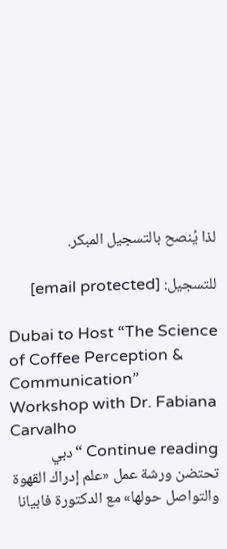لذا يُنصح بالتسجيل المبكر.

للتسجيل: [email protected]

Dubai to Host “The Science of Coffee Perception & Communication” Workshop with Dr. Fabiana Carvalho
Continue reading “دبي تحتضن ورشة عمل «علم إدراك القهوة والتواصل حولها» مع الدكتورة فابيانا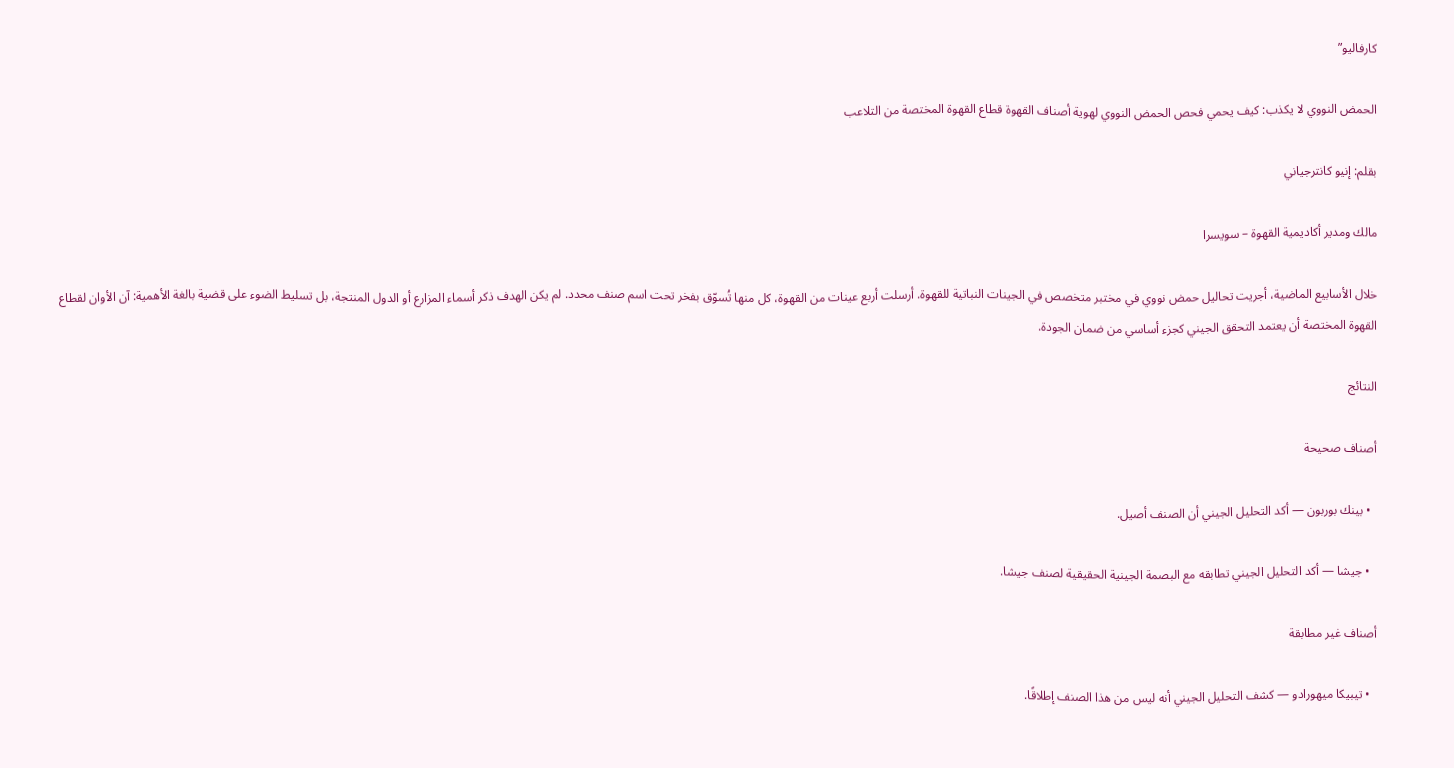كارفاليو”

الحمض النووي لا يكذب: كيف يحمي فحص الحمض النووي لهوية أصناف القهوة قطاع القهوة المختصة من التلاعب

بقلم: إنيو كانترجياني

مالك ومدير أكاديمية القهوة – سويسرا

خلال الأسابيع الماضية، أجريت تحاليل حمض نووي في مختبر متخصص في الجينات النباتية للقهوة. أرسلت أربع عينات من القهوة، كل منها تُسوّق بفخر تحت اسم صنف محدد. لم يكن الهدف ذكر أسماء المزارع أو الدول المنتجة، بل تسليط الضوء على قضية بالغة الأهمية: آن الأوان لقطاع القهوة المختصة أن يعتمد التحقق الجيني كجزء أساسي من ضمان الجودة.

النتائج

أصناف صحيحة

  • بينك بوربون — أكد التحليل الجيني أن الصنف أصيل.

  • جيشا — أكد التحليل الجيني تطابقه مع البصمة الجينية الحقيقية لصنف جيشا.

أصناف غير مطابقة

  • تيبيكا ميهورادو — كشف التحليل الجيني أنه ليس من هذا الصنف إطلاقًا.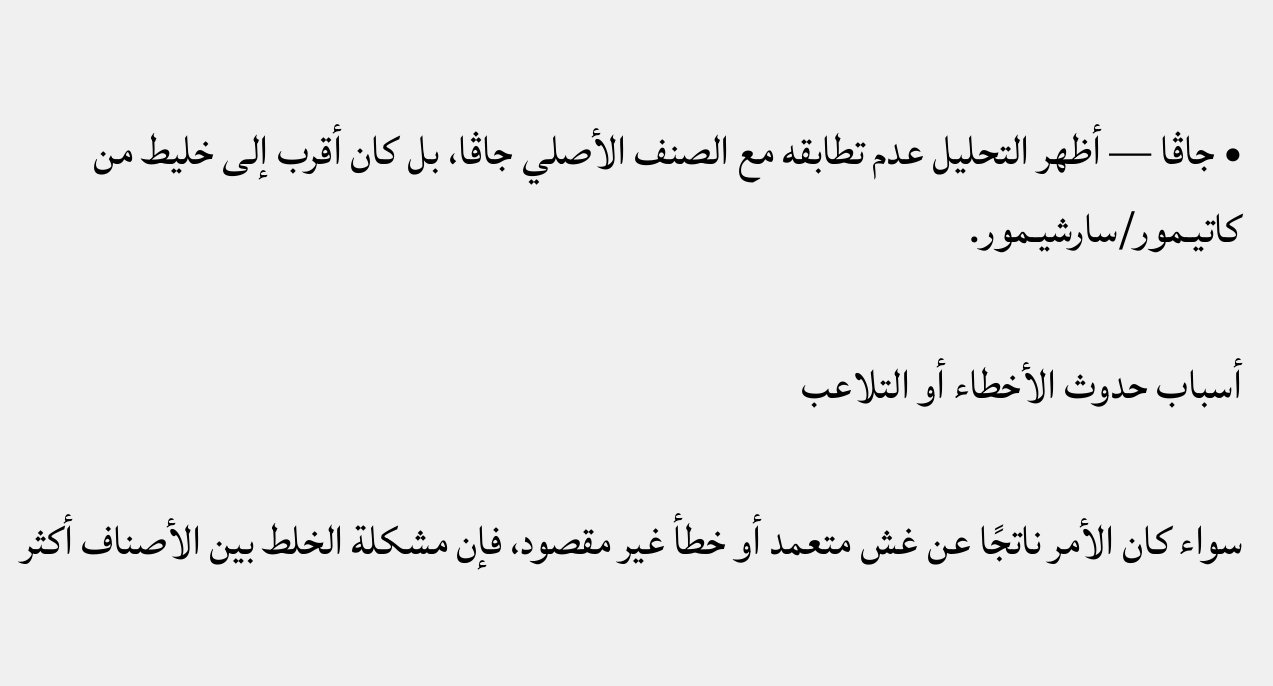• جاڤا — أظهر التحليل عدم تطابقه مع الصنف الأصلي جاڤا، بل كان أقرب إلى خليط من كاتيـمور/سارشيـمور.

أسباب حدوث الأخطاء أو التلاعب

سواء كان الأمر ناتجًا عن غش متعمد أو خطأ غير مقصود، فإن مشكلة الخلط بين الأصناف أكثر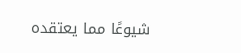شيوعًا مما يعتقده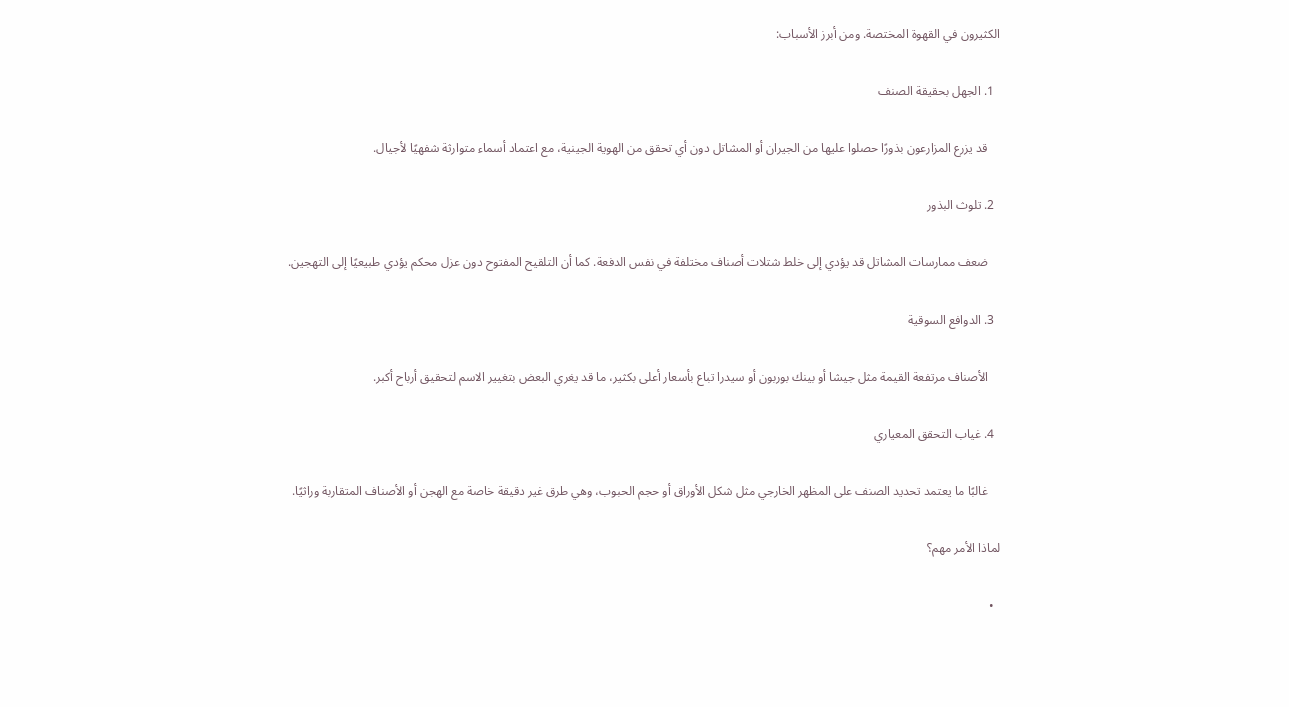الكثيرون في القهوة المختصة. ومن أبرز الأسباب:

  1. الجهل بحقيقة الصنف

    قد يزرع المزارعون بذورًا حصلوا عليها من الجيران أو المشاتل دون أي تحقق من الهوية الجينية، مع اعتماد أسماء متوارثة شفهيًا لأجيال.

  2. تلوث البذور

    ضعف ممارسات المشاتل قد يؤدي إلى خلط شتلات أصناف مختلفة في نفس الدفعة. كما أن التلقيح المفتوح دون عزل محكم يؤدي طبيعيًا إلى التهجين.

  3. الدوافع السوقية

    الأصناف مرتفعة القيمة مثل جيشا أو بينك بوربون أو سيدرا تباع بأسعار أعلى بكثير، ما قد يغري البعض بتغيير الاسم لتحقيق أرباح أكبر.

  4. غياب التحقق المعياري

    غالبًا ما يعتمد تحديد الصنف على المظهر الخارجي مثل شكل الأوراق أو حجم الحبوب، وهي طرق غير دقيقة خاصة مع الهجن أو الأصناف المتقاربة وراثيًا.

لماذا الأمر مهم؟

  •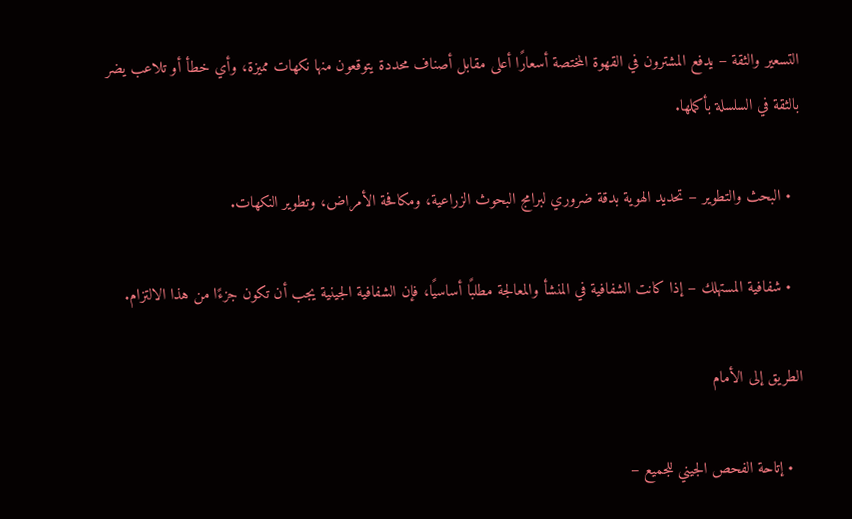التسعير والثقة – يدفع المشترون في القهوة المختصة أسعارًا أعلى مقابل أصناف محددة يتوقعون منها نكهات مميزة، وأي خطأ أو تلاعب يضر بالثقة في السلسلة بأكملها.

  • البحث والتطوير – تحديد الهوية بدقة ضروري لبرامج البحوث الزراعية، ومكافحة الأمراض، وتطوير النكهات.

  • شفافية المستهلك – إذا كانت الشفافية في المنشأ والمعالجة مطلبًا أساسيًا، فإن الشفافية الجينية يجب أن تكون جزءًا من هذا الالتزام.

الطريق إلى الأمام

  • إتاحة الفحص الجيني للجميع –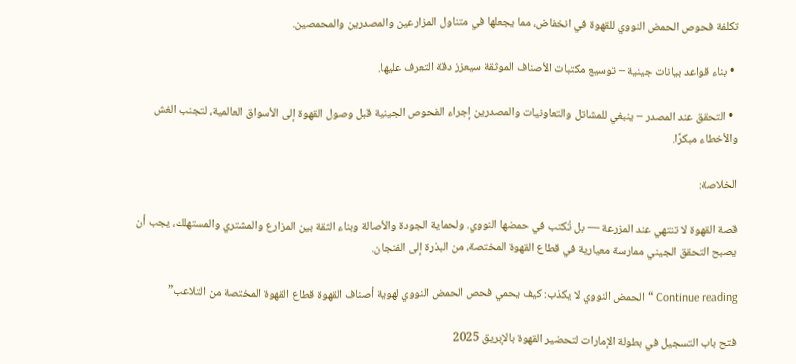تكلفة فحوص الحمض النووي للقهوة في انخفاض، مما يجعلها في متناول المزارعين والمصدرين والمحمصين.

  • بناء قواعد بيانات جينية – توسيع مكتبات الأصناف الموثقة سيعزز دقة التعرف عليها.

  • التحقق عند المصدر – ينبغي للمشاتل والتعاونيات والمصدرين إجراء الفحوص الجينية قبل وصول القهوة إلى الأسواق العالمية، لتجنب الغش والأخطاء مبكرًا.

الخلاصة:

قصة القهوة لا تنتهي عند المزرعة — بل تُكتب في حمضها النووي. ولحماية الجودة والأصالة وبناء الثقة بين المزارع والمشتري والمستهلك، يجب أن يصبح التحقق الجيني ممارسة معيارية في قطاع القهوة المختصة، من البذرة إلى الفنجان.

Continue reading “الحمض النووي لا يكذب: كيف يحمي فحص الحمض النووي لهوية أصناف القهوة قطاع القهوة المختصة من التلاعب”

فتح باب التسجيل في بطولة الإمارات لتحضير القهوة بالإبريق 2025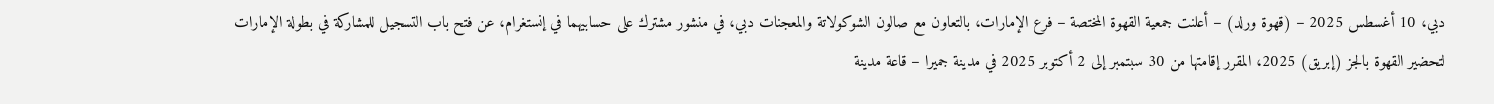دبي، 10 أغسطس 2025 – (قهوة ورلد) – أعلنت جمعية القهوة المختصة – فرع الإمارات، بالتعاون مع صالون الشوكولاتة والمعجنات دبي، في منشور مشترك على حسابيهما في إنستغرام، عن فتح باب التسجيل للمشاركة في بطولة الإمارات لتحضير القهوة بالجز (إبريق) 2025، المقرر إقامتها من 30 سبتمبر إلى 2 أكتوبر 2025 في مدينة جميرا – قاعة مدينة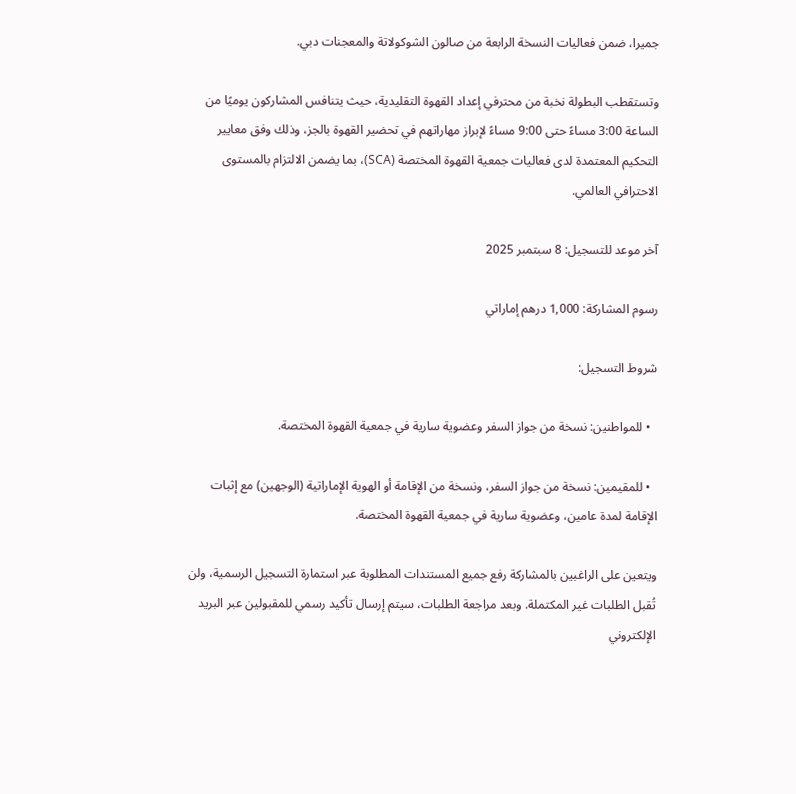جميرا، ضمن فعاليات النسخة الرابعة من صالون الشوكولاتة والمعجنات دبي.

وتستقطب البطولة نخبة من محترفي إعداد القهوة التقليدية، حيث يتنافس المشاركون يوميًا من الساعة 3:00 مساءً حتى 9:00 مساءً لإبراز مهاراتهم في تحضير القهوة بالجز، وذلك وفق معايير التحكيم المعتمدة لدى فعاليات جمعية القهوة المختصة (SCA)، بما يضمن الالتزام بالمستوى الاحترافي العالمي.

آخر موعد للتسجيل: 8 سبتمبر 2025

رسوم المشاركة: 1,000 درهم إماراتي

شروط التسجيل:

  • للمواطنين: نسخة من جواز السفر وعضوية سارية في جمعية القهوة المختصة.

  • للمقيمين: نسخة من جواز السفر، ونسخة من الإقامة أو الهوية الإماراتية (الوجهين) مع إثبات الإقامة لمدة عامين، وعضوية سارية في جمعية القهوة المختصة.

ويتعين على الراغبين بالمشاركة رفع جميع المستندات المطلوبة عبر استمارة التسجيل الرسمية، ولن تُقبل الطلبات غير المكتملة. وبعد مراجعة الطلبات، سيتم إرسال تأكيد رسمي للمقبولين عبر البريد الإلكتروني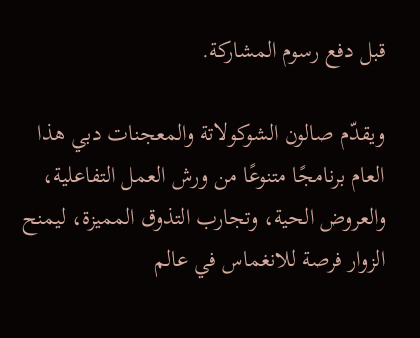قبل دفع رسوم المشاركة.

ويقدّم صالون الشوكولاتة والمعجنات دبي هذا العام برنامجًا متنوعًا من ورش العمل التفاعلية، والعروض الحية، وتجارب التذوق المميزة، ليمنح الزوار فرصة للانغماس في عالم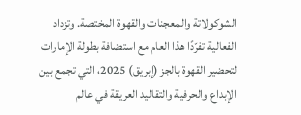الشوكولاتة والمعجنات والقهوة المختصة. وتزداد الفعالية تفرّدًا هذا العام مع استضافة بطولة الإمارات لتحضير القهوة بالجز (إبريق) 2025، التي تجمع بين الإبداع والحرفية والتقاليد العريقة في عالم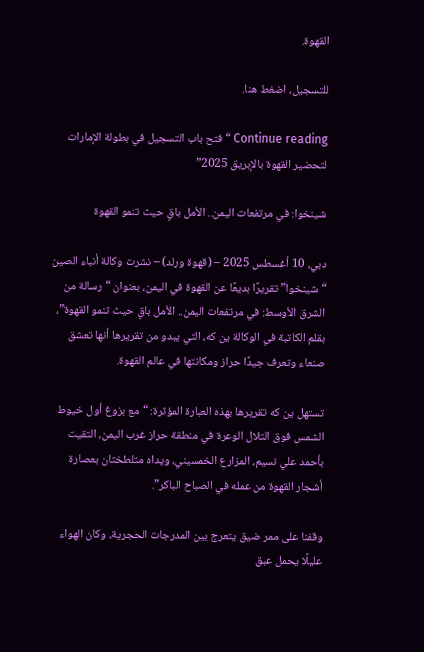القهوة.

للتسجيل، اضغط هنا.

Continue reading “فتح باب التسجيل في بطولة الإمارات لتحضير القهوة بالإبريق 2025”

شينخوا: في مرتفعات اليمن.. الأمل باقٍ حيث تنمو القهوة

دبي، 10 أغسطس 2025 – (قهوة ورلد) – نشرت وكالة أنباء الصين “شينخوا” تقريرًا بديعًا عن القهوة في اليمن، بعنوان “رسالة من الشرق الأوسط: في مرتفعات اليمن.. الأمل باقٍ حيث تنمو القهوة”، بقلم الكاتبة في الوكالة ين كه، التي يبدو من تقريرها أنها تعشق صنعاء وتعرف جيدًا حراز ومكانتها في عالم القهوة.

تستهل ين كه تقريرها بهذه العبارة المؤثرة: “مع بزوغ أول خيوط الشمس فوق التلال الوعرة في منطقة حراز غرب اليمن، التقيت بأحمد علي نسيم، المزارع الخمسيني، ويداه متلطختان بعصارة أشجار القهوة من عمله في الصباح الباكر”.

وقفنا على ممر ضيق يتعرج بين المدرجات الحجرية، وكان الهواء عليلًا يحمل عبق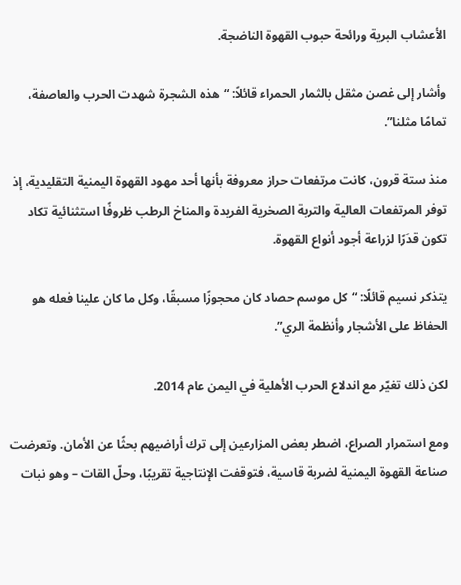الأعشاب البرية ورائحة حبوب القهوة الناضجة.

وأشار إلى غصن مثقل بالثمار الحمراء قائلاً: “هذه الشجرة شهدت الحرب والعاصفة، تمامًا مثلنا”.

منذ ستة قرون، كانت مرتفعات حراز معروفة بأنها أحد مهود القهوة اليمنية التقليدية، إذ توفر المرتفعات العالية والتربة الصخرية الفريدة والمناخ الرطب ظروفًا استثنائية تكاد تكون قدَرًا لزراعة أجود أنواع القهوة.

يتذكر نسيم قائلًا: “كل موسم حصاد كان محجوزًا مسبقًا، وكل ما كان علينا فعله هو الحفاظ على الأشجار وأنظمة الري”.

لكن ذلك تغيّر مع اندلاع الحرب الأهلية في اليمن عام 2014.

ومع استمرار الصراع، اضطر بعض المزارعين إلى ترك أراضيهم بحثًا عن الأمان. وتعرضت صناعة القهوة اليمنية لضربة قاسية، فتوقفت الإنتاجية تقريبًا، وحلّ القات – وهو نبات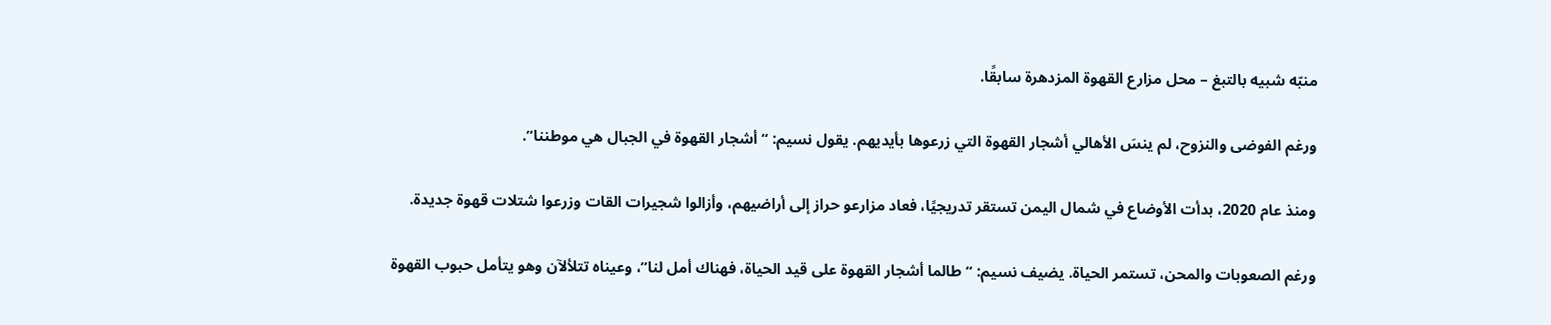منبّه شبيه بالتبغ – محل مزارع القهوة المزدهرة سابقًا.

ورغم الفوضى والنزوح، لم ينسَ الأهالي أشجار القهوة التي زرعوها بأيديهم. يقول نسيم: “أشجار القهوة في الجبال هي موطننا”.

ومنذ عام 2020، بدأت الأوضاع في شمال اليمن تستقر تدريجيًا، فعاد مزارعو حراز إلى أراضيهم، وأزالوا شجيرات القات وزرعوا شتلات قهوة جديدة.

ورغم الصعوبات والمحن، تستمر الحياة. يضيف نسيم: “طالما أشجار القهوة على قيد الحياة، فهناك أمل لنا”، وعيناه تتلألآن وهو يتأمل حبوب القهوة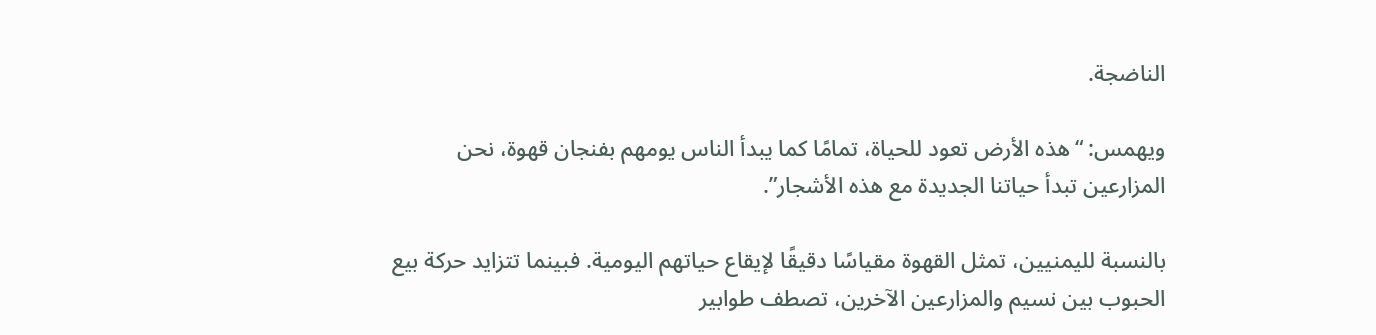الناضجة.

ويهمس: “هذه الأرض تعود للحياة، تمامًا كما يبدأ الناس يومهم بفنجان قهوة، نحن المزارعين تبدأ حياتنا الجديدة مع هذه الأشجار”.

بالنسبة لليمنيين، تمثل القهوة مقياسًا دقيقًا لإيقاع حياتهم اليومية. فبينما تتزايد حركة بيع الحبوب بين نسيم والمزارعين الآخرين، تصطف طوابير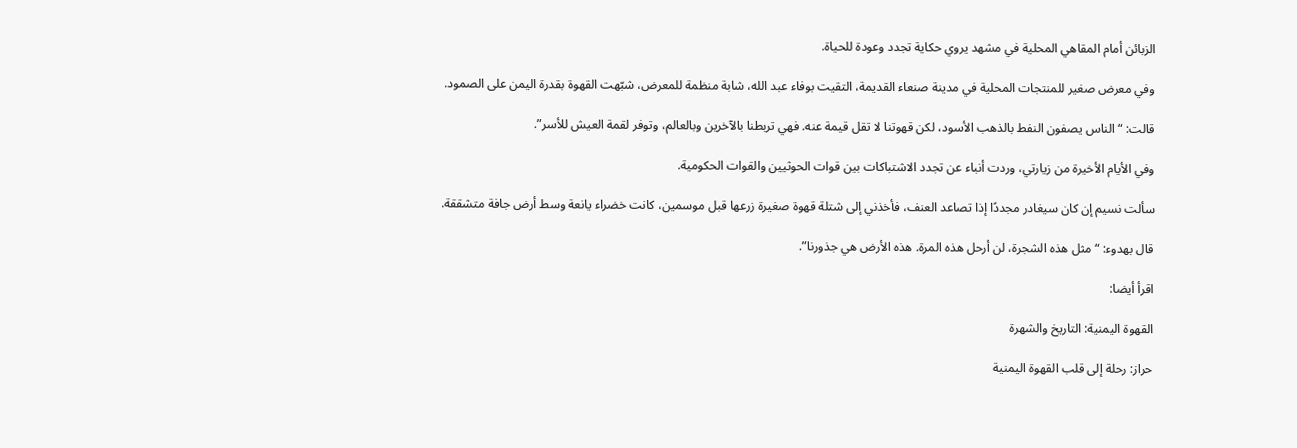الزبائن أمام المقاهي المحلية في مشهد يروي حكاية تجدد وعودة للحياة.

وفي معرض صغير للمنتجات المحلية في مدينة صنعاء القديمة، التقيت بوفاء عبد الله، شابة منظمة للمعرض، شبّهت القهوة بقدرة اليمن على الصمود.

قالت: “الناس يصفون النفط بالذهب الأسود، لكن قهوتنا لا تقل قيمة عنه. فهي تربطنا بالآخرين وبالعالم، وتوفر لقمة العيش للأسر”.

وفي الأيام الأخيرة من زيارتي، وردت أنباء عن تجدد الاشتباكات بين قوات الحوثيين والقوات الحكومية.

سألت نسيم إن كان سيغادر مجددًا إذا تصاعد العنف، فأخذني إلى شتلة قهوة صغيرة زرعها قبل موسمين، كانت خضراء يانعة وسط أرض جافة متشققة.

قال بهدوء: “مثل هذه الشجرة، لن أرحل هذه المرة. هذه الأرض هي جذورنا”.

اقرأ أيضا:

القهوة اليمنية: التاريخ والشهرة

حراز: رحلة إلى قلب القهوة اليمنية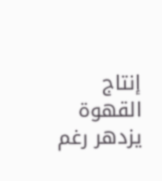إنتاج القهوة يزدهر رغم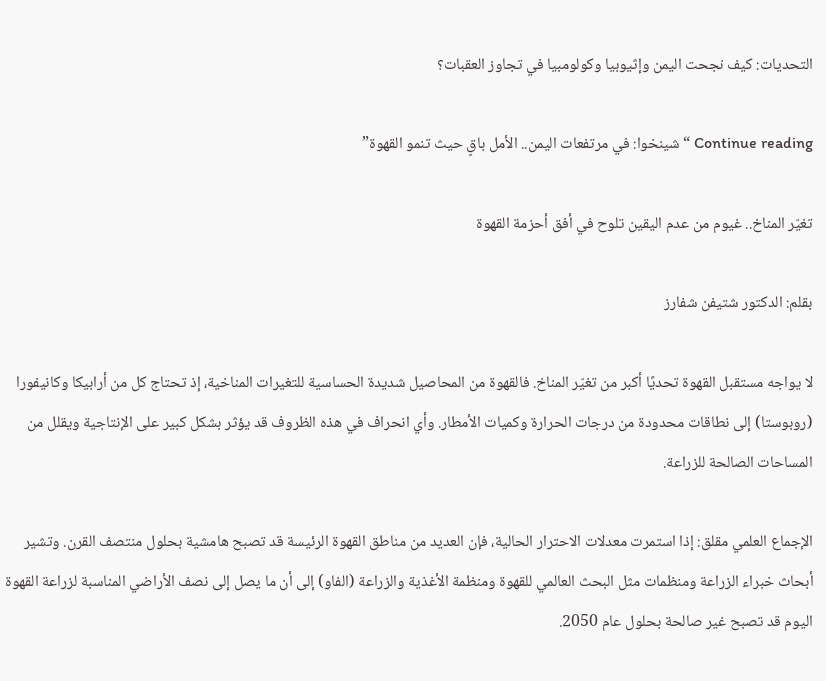التحديات: كيف نجحت اليمن وإثيوبيا وكولومبيا في تجاوز العقبات؟

Continue reading “شينخوا: في مرتفعات اليمن.. الأمل باقٍ حيث تنمو القهوة”

تغيّر المناخ.. غيوم من عدم اليقين تلوح في أفق أحزمة القهوة

بقلم: الدكتور شتيفن شفارز

لا يواجه مستقبل القهوة تحديًا أكبر من تغيّر المناخ. فالقهوة من المحاصيل شديدة الحساسية للتغيرات المناخية، إذ تحتاج كل من أرابيكا وكانيفورا (روبوستا) إلى نطاقات محدودة من درجات الحرارة وكميات الأمطار. وأي انحراف في هذه الظروف قد يؤثر بشكل كبير على الإنتاجية ويقلل من المساحات الصالحة للزراعة.

الإجماع العلمي مقلق: إذا استمرت معدلات الاحترار الحالية، فإن العديد من مناطق القهوة الرئيسة قد تصبح هامشية بحلول منتصف القرن. وتشير أبحاث خبراء الزراعة ومنظمات مثل البحث العالمي للقهوة ومنظمة الأغذية والزراعة (الفاو) إلى أن ما يصل إلى نصف الأراضي المناسبة لزراعة القهوة اليوم قد تصبح غير صالحة بحلول عام 2050.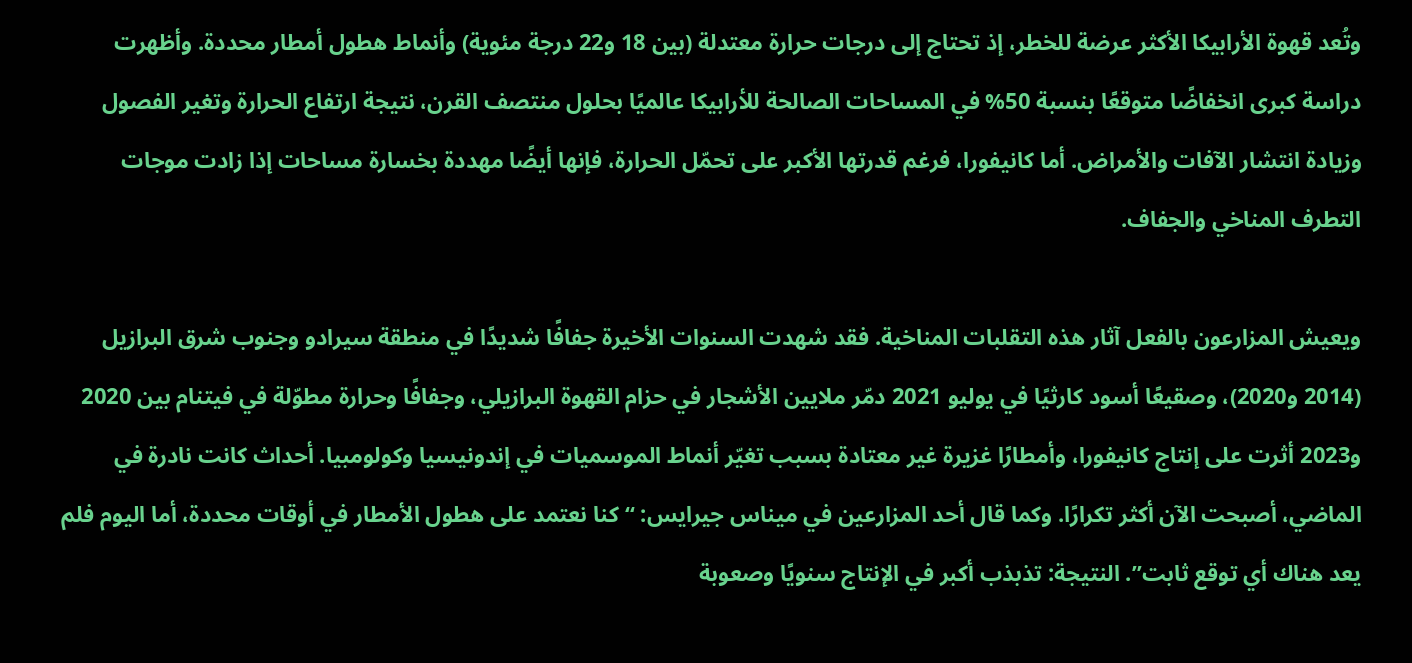وتُعد قهوة الأرابيكا الأكثر عرضة للخطر، إذ تحتاج إلى درجات حرارة معتدلة (بين 18 و22 درجة مئوية) وأنماط هطول أمطار محددة. وأظهرت دراسة كبرى انخفاضًا متوقعًا بنسبة 50% في المساحات الصالحة للأرابيكا عالميًا بحلول منتصف القرن، نتيجة ارتفاع الحرارة وتغير الفصول وزيادة انتشار الآفات والأمراض. أما كانيفورا، فرغم قدرتها الأكبر على تحمّل الحرارة، فإنها أيضًا مهددة بخسارة مساحات إذا زادت موجات التطرف المناخي والجفاف.

ويعيش المزارعون بالفعل آثار هذه التقلبات المناخية. فقد شهدت السنوات الأخيرة جفافًا شديدًا في منطقة سيرادو وجنوب شرق البرازيل (2014 و2020)، وصقيعًا أسود كارثيًا في يوليو 2021 دمّر ملايين الأشجار في حزام القهوة البرازيلي، وجفافًا وحرارة مطوّلة في فيتنام بين 2020 و2023 أثرت على إنتاج كانيفورا، وأمطارًا غزيرة غير معتادة بسبب تغيّر أنماط الموسميات في إندونيسيا وكولومبيا. أحداث كانت نادرة في الماضي، أصبحت الآن أكثر تكرارًا. وكما قال أحد المزارعين في ميناس جيرايس: “كنا نعتمد على هطول الأمطار في أوقات محددة، أما اليوم فلم يعد هناك أي توقع ثابت”. النتيجة: تذبذب أكبر في الإنتاج سنويًا وصعوبة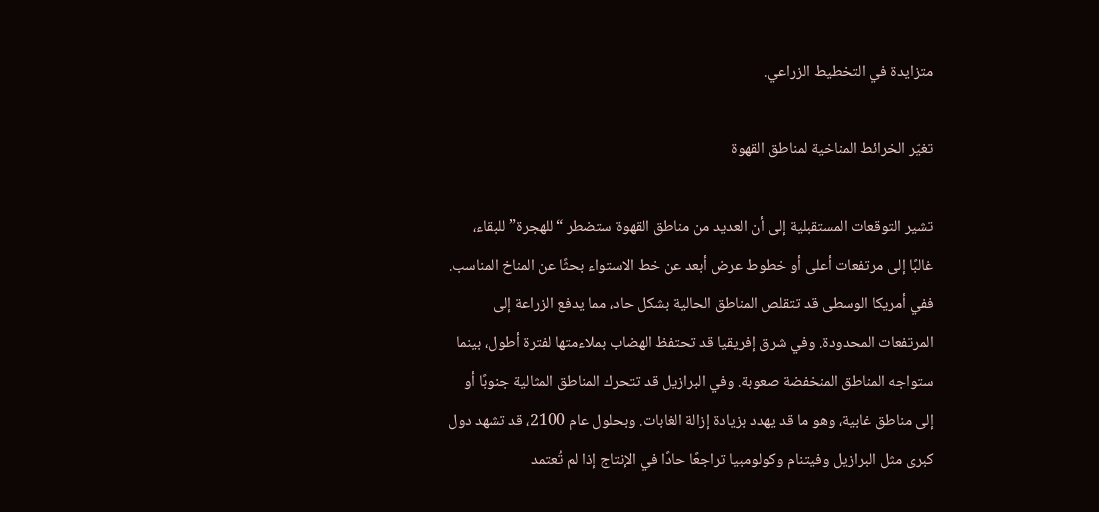متزايدة في التخطيط الزراعي.

تغيّر الخرائط المناخية لمناطق القهوة

تشير التوقعات المستقبلية إلى أن العديد من مناطق القهوة ستضطر “للهجرة” للبقاء، غالبًا إلى مرتفعات أعلى أو خطوط عرض أبعد عن خط الاستواء بحثًا عن المناخ المناسب. ففي أمريكا الوسطى قد تتقلص المناطق الحالية بشكل حاد، مما يدفع الزراعة إلى المرتفعات المحدودة. وفي شرق إفريقيا قد تحتفظ الهضاب بملاءمتها لفترة أطول، بينما ستواجه المناطق المنخفضة صعوبة. وفي البرازيل قد تتحرك المناطق المثالية جنوبًا أو إلى مناطق غابية، وهو ما قد يهدد بزيادة إزالة الغابات. وبحلول عام 2100، قد تشهد دول كبرى مثل البرازيل وفيتنام وكولومبيا تراجعًا حادًا في الإنتاج إذا لم تُعتمد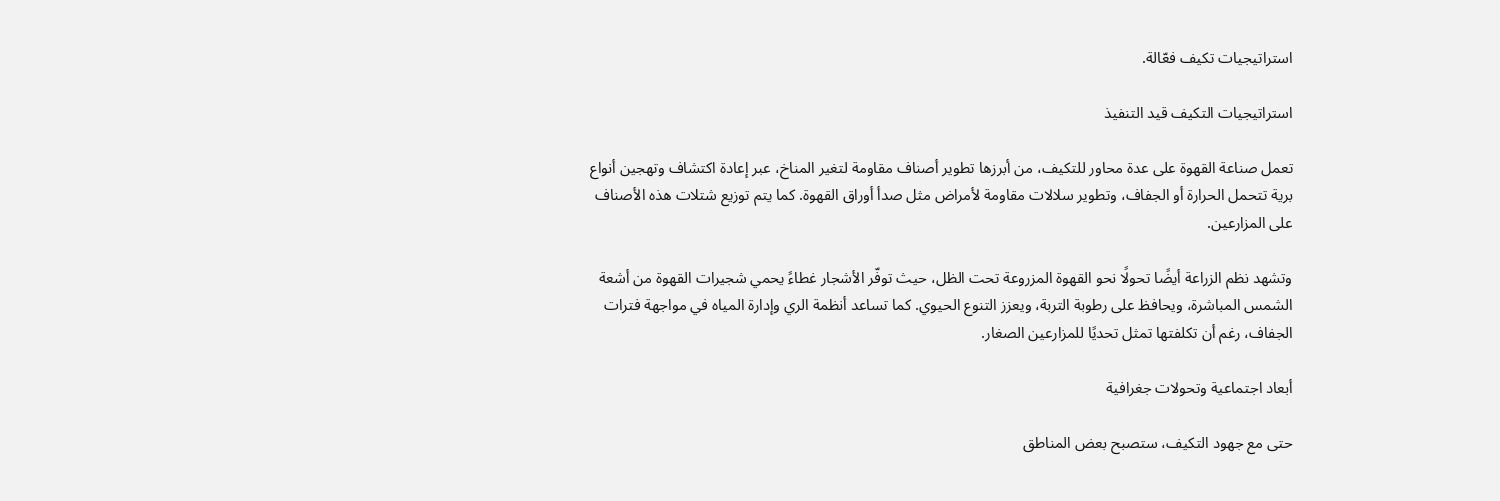استراتيجيات تكيف فعّالة.

استراتيجيات التكيف قيد التنفيذ

تعمل صناعة القهوة على عدة محاور للتكيف، من أبرزها تطوير أصناف مقاومة لتغير المناخ، عبر إعادة اكتشاف وتهجين أنواع برية تتحمل الحرارة أو الجفاف، وتطوير سلالات مقاومة لأمراض مثل صدأ أوراق القهوة. كما يتم توزيع شتلات هذه الأصناف على المزارعين.

وتشهد نظم الزراعة أيضًا تحولًا نحو القهوة المزروعة تحت الظل، حيث توفّر الأشجار غطاءً يحمي شجيرات القهوة من أشعة الشمس المباشرة، ويحافظ على رطوبة التربة، ويعزز التنوع الحيوي. كما تساعد أنظمة الري وإدارة المياه في مواجهة فترات الجفاف، رغم أن تكلفتها تمثل تحديًا للمزارعين الصغار.

أبعاد اجتماعية وتحولات جغرافية

حتى مع جهود التكيف، ستصبح بعض المناطق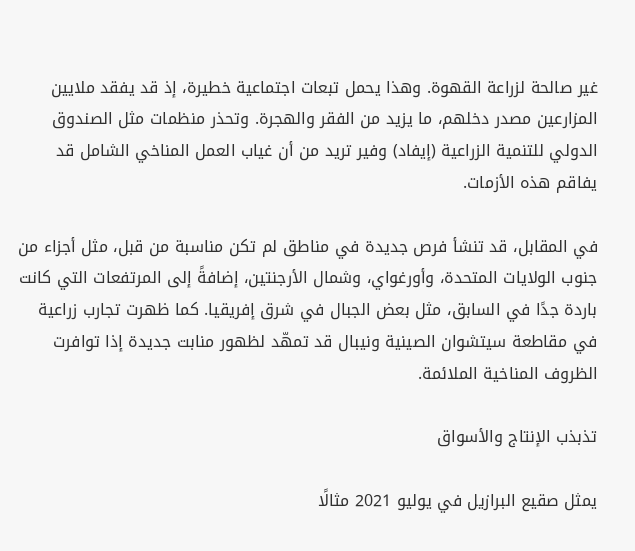غير صالحة لزراعة القهوة. وهذا يحمل تبعات اجتماعية خطيرة، إذ قد يفقد ملايين المزارعين مصدر دخلهم، ما يزيد من الفقر والهجرة. وتحذر منظمات مثل الصندوق الدولي للتنمية الزراعية (إيفاد) وفير تريد من أن غياب العمل المناخي الشامل قد يفاقم هذه الأزمات.

في المقابل، قد تنشأ فرص جديدة في مناطق لم تكن مناسبة من قبل، مثل أجزاء من جنوب الولايات المتحدة، وأورغواي، وشمال الأرجنتين، إضافةً إلى المرتفعات التي كانت باردة جدًا في السابق، مثل بعض الجبال في شرق إفريقيا. كما ظهرت تجارب زراعية في مقاطعة سيتشوان الصينية ونيبال قد تمهّد لظهور منابت جديدة إذا توافرت الظروف المناخية الملائمة.

تذبذب الإنتاج والأسواق

يمثل صقيع البرازيل في يوليو 2021 مثالًا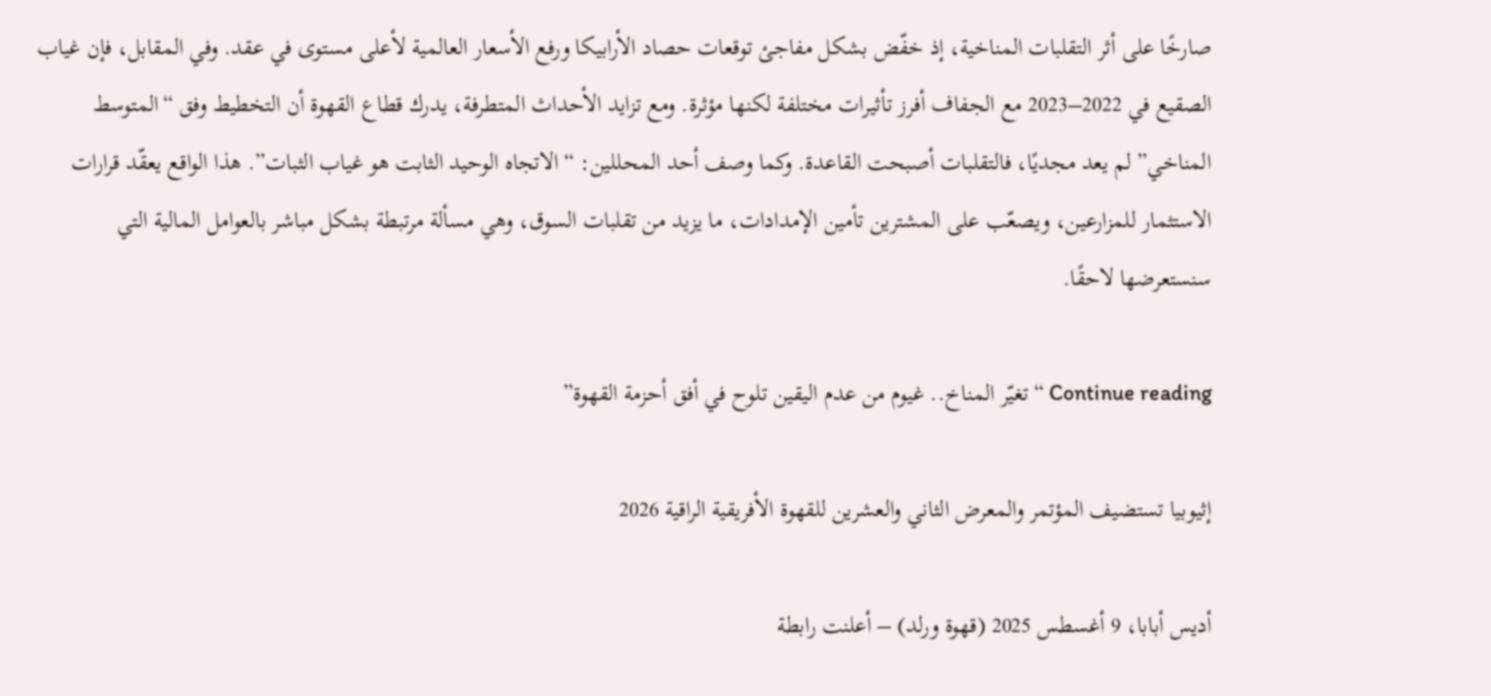صارخًا على أثر التقلبات المناخية، إذ خفّض بشكل مفاجئ توقعات حصاد الأرابيكا ورفع الأسعار العالمية لأعلى مستوى في عقد. وفي المقابل، فإن غياب الصقيع في 2022–2023 مع الجفاف أفرز تأثيرات مختلفة لكنها مؤثرة. ومع تزايد الأحداث المتطرفة، يدرك قطاع القهوة أن التخطيط وفق “المتوسط المناخي” لم يعد مجديًا، فالتقلبات أصبحت القاعدة. وكما وصف أحد المحللين: “الاتجاه الوحيد الثابت هو غياب الثبات”. هذا الواقع يعقّد قرارات الاستثمار للمزارعين، ويصعّب على المشترين تأمين الإمدادات، ما يزيد من تقلبات السوق، وهي مسألة مرتبطة بشكل مباشر بالعوامل المالية التي سنستعرضها لاحقًا.

Continue reading “تغيّر المناخ.. غيوم من عدم اليقين تلوح في أفق أحزمة القهوة”

إثيوبيا تستضيف المؤتمر والمعرض الثاني والعشرين للقهوة الأفريقية الراقية 2026

أديس أبابا، 9 أغسطس 2025 (قهوة ورلد) – أعلنت رابطة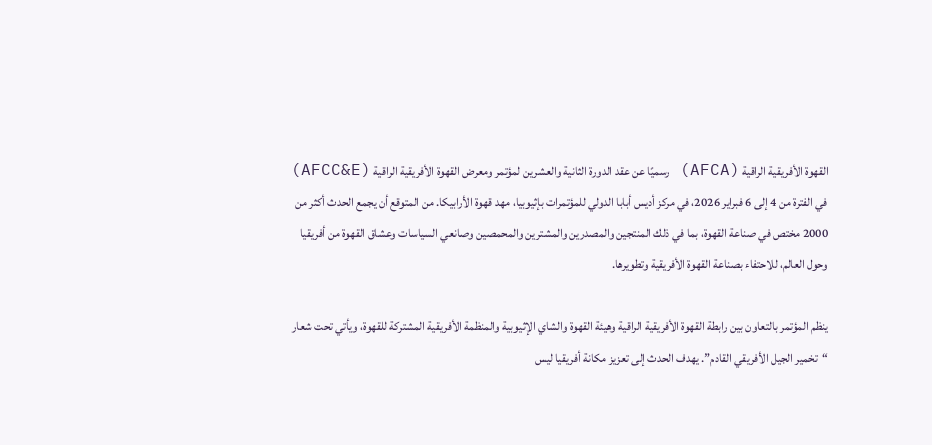القهوة الأفريقية الراقية (AFCA) رسميًا عن عقد الدورة الثانية والعشرين لمؤتمر ومعرض القهوة الأفريقية الراقية (AFCC&E) في الفترة من 4 إلى 6 فبراير 2026، في مركز أديس أبابا الدولي للمؤتمرات بإثيوبيا، مهد قهوة الأرابيكا. من المتوقع أن يجمع الحدث أكثر من 2000 مختص في صناعة القهوة، بما في ذلك المنتجين والمصدرين والمشترين والمحمصين وصانعي السياسات وعشاق القهوة من أفريقيا وحول العالم، للاحتفاء بصناعة القهوة الأفريقية وتطويرها.

ينظم المؤتمر بالتعاون بين رابطة القهوة الأفريقية الراقية وهيئة القهوة والشاي الإثيوبية والمنظمة الأفريقية المشتركة للقهوة، ويأتي تحت شعار “تخمير الجيل الأفريقي القادم”. يهدف الحدث إلى تعزيز مكانة أفريقيا ليس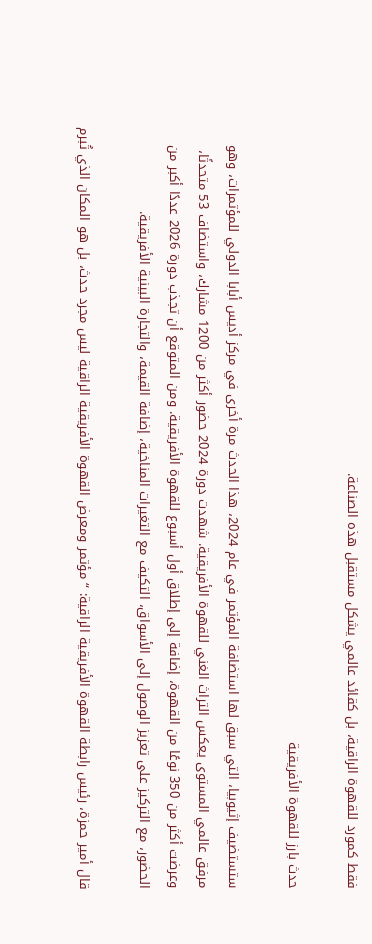فقط كمورد للقهوة الراقية، بل كقائد عالمي يشكل مستقبل هذه الصناعة.

حدث بارز للقهوة الأفريقية

ستستضيف إثيوبيا، التي سبق لها استضافة المؤتمر في عام 2024، هذا الحدث مرة أخرى في مركز أديس أبابا الدولي للمؤتمرات، وهو مرفق عالمي المستوى يعكس التراث الغني للقهوة الأفريقية. شهدت دورة 2024 حضور أكثر من 1200 مشارك، واستضاف 53 متحدثًا، وعرضت أكثر من 350 نوعًا من القهوة، إضافة إلى إطلاق أول أسبوع للقهوة الأفريقية. ومن المتوقع أن تجذب دورة 2026 عددًا أكبر من الحضور، مع التركيز على تعزيز الوصول إلى الأسواق، التكيف مع التغيرات المناخية، إضافة القيمة، والتجارة البينية الأفريقية.

قال أمير حمزة، رئيس رابطة القهوة الأفريقية الراقية: “مؤتمر ومعرض القهوة الأفريقية الراقية ليس مجرد حدث، بل هو المكان الذي تُبرم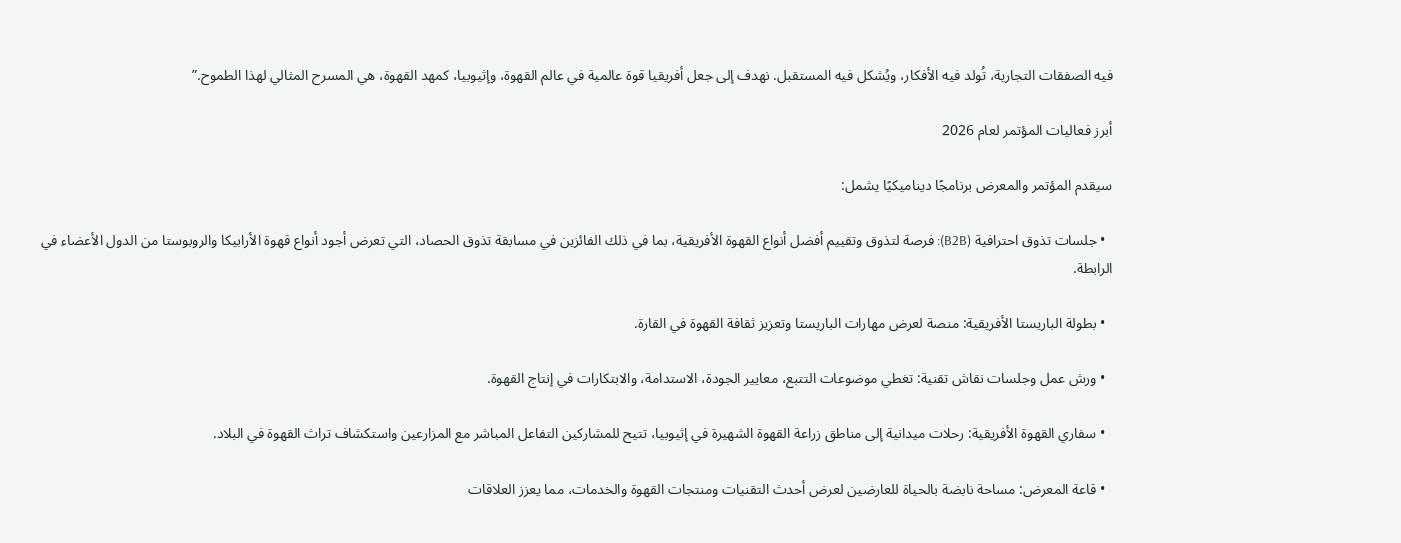فيه الصفقات التجارية، تُولد فيه الأفكار، ويُشكل فيه المستقبل. نهدف إلى جعل أفريقيا قوة عالمية في عالم القهوة، وإثيوبيا، كمهد القهوة، هي المسرح المثالي لهذا الطموح.”

أبرز فعاليات المؤتمر لعام 2026

سيقدم المؤتمر والمعرض برنامجًا ديناميكيًا يشمل:

  • جلسات تذوق احترافية (B2B): فرصة لتذوق وتقييم أفضل أنواع القهوة الأفريقية، بما في ذلك الفائزين في مسابقة تذوق الحصاد، التي تعرض أجود أنواع قهوة الأرابيكا والروبوستا من الدول الأعضاء في الرابطة.

  • بطولة الباريستا الأفريقية: منصة لعرض مهارات الباريستا وتعزيز ثقافة القهوة في القارة.

  • ورش عمل وجلسات نقاش تقنية: تغطي موضوعات التتبع، معايير الجودة، الاستدامة، والابتكارات في إنتاج القهوة.

  • سفاري القهوة الأفريقية: رحلات ميدانية إلى مناطق زراعة القهوة الشهيرة في إثيوبيا، تتيح للمشاركين التفاعل المباشر مع المزارعين واستكشاف تراث القهوة في البلاد.

  • قاعة المعرض: مساحة نابضة بالحياة للعارضين لعرض أحدث التقنيات ومنتجات القهوة والخدمات، مما يعزز العلاقات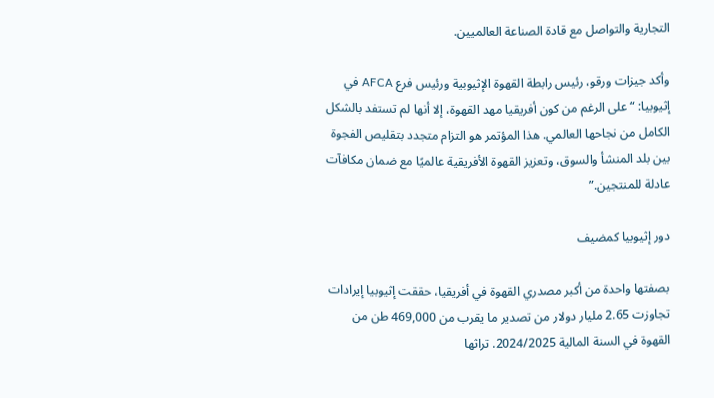التجارية والتواصل مع قادة الصناعة العالميين.

وأكد جيزات ورقو، رئيس رابطة القهوة الإثيوبية ورئيس فرع AFCA في إثيوبيا: “على الرغم من كون أفريقيا مهد القهوة، إلا أنها لم تستفد بالشكل الكامل من نجاحها العالمي. هذا المؤتمر هو التزام متجدد بتقليص الفجوة بين بلد المنشأ والسوق، وتعزيز القهوة الأفريقية عالميًا مع ضمان مكافآت عادلة للمنتجين.”

دور إثيوبيا كمضيف

بصفتها واحدة من أكبر مصدري القهوة في أفريقيا، حققت إثيوبيا إيرادات تجاوزت 2.65 مليار دولار من تصدير ما يقرب من 469,000 طن من القهوة في السنة المالية 2024/2025. تراثها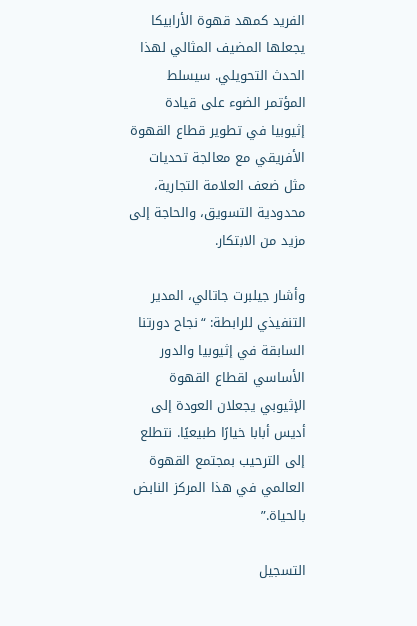الفريد كمهد قهوة الأرابيكا يجعلها المضيف المثالي لهذا الحدث التحويلي. سيسلط المؤتمر الضوء على قيادة إثيوبيا في تطوير قطاع القهوة الأفريقي مع معالجة تحديات مثل ضعف العلامة التجارية، محدودية التسويق، والحاجة إلى مزيد من الابتكار.

وأشار جيلبرت جاتالي، المدير التنفيذي للرابطة: “نجاح دورتنا السابقة في إثيوبيا والدور الأساسي لقطاع القهوة الإثيوبي يجعلان العودة إلى أديس أبابا خيارًا طبيعيًا. نتطلع إلى الترحيب بمجتمع القهوة العالمي في هذا المركز النابض بالحياة.”

التسجيل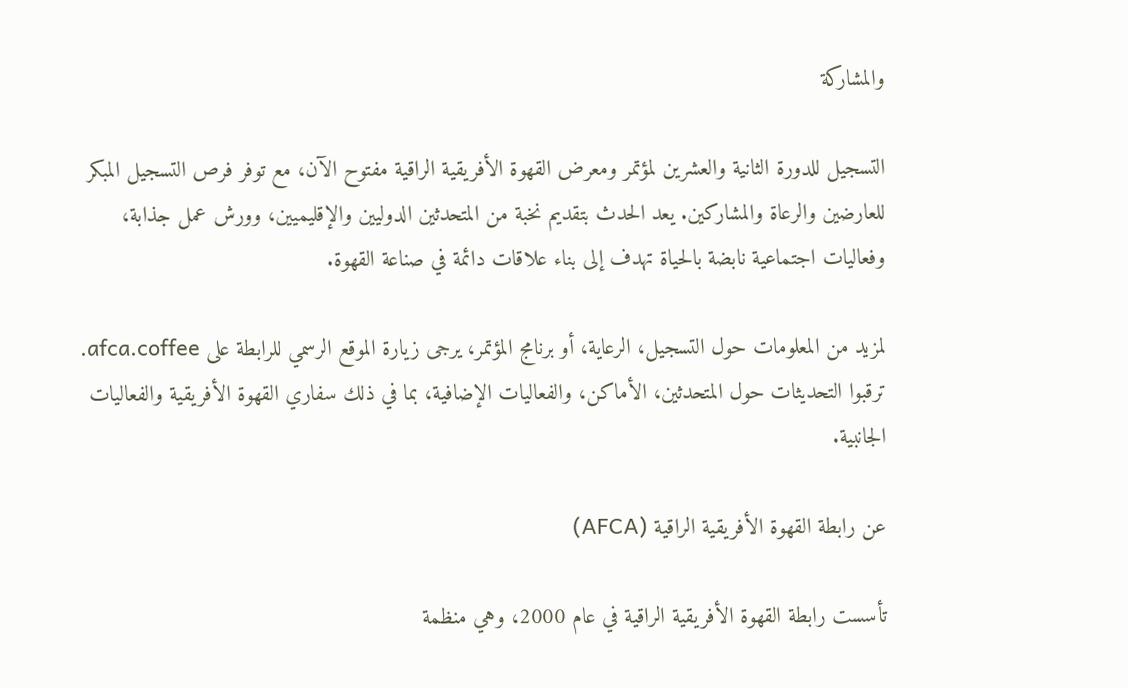والمشاركة

التسجيل للدورة الثانية والعشرين لمؤتمر ومعرض القهوة الأفريقية الراقية مفتوح الآن، مع توفر فرص التسجيل المبكر للعارضين والرعاة والمشاركين. يعد الحدث بتقديم نخبة من المتحدثين الدوليين والإقليميين، وورش عمل جذابة، وفعاليات اجتماعية نابضة بالحياة تهدف إلى بناء علاقات دائمة في صناعة القهوة.

لمزيد من المعلومات حول التسجيل، الرعاية، أو برنامج المؤتمر، يرجى زيارة الموقع الرسمي للرابطة على afca.coffee. ترقبوا التحديثات حول المتحدثين، الأماكن، والفعاليات الإضافية، بما في ذلك سفاري القهوة الأفريقية والفعاليات الجانبية.

عن رابطة القهوة الأفريقية الراقية (AFCA)

تأسست رابطة القهوة الأفريقية الراقية في عام 2000، وهي منظمة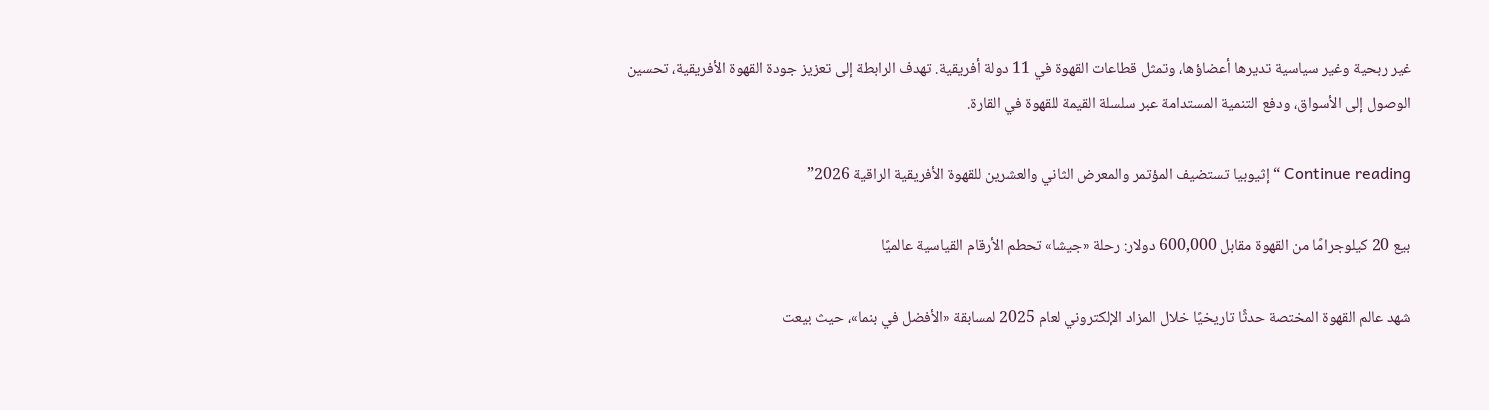غير ربحية وغير سياسية تديرها أعضاؤها، وتمثل قطاعات القهوة في 11 دولة أفريقية. تهدف الرابطة إلى تعزيز جودة القهوة الأفريقية، تحسين الوصول إلى الأسواق، ودفع التنمية المستدامة عبر سلسلة القيمة للقهوة في القارة.

Continue reading “إثيوبيا تستضيف المؤتمر والمعرض الثاني والعشرين للقهوة الأفريقية الراقية 2026”

بيع 20 كيلوجرامًا من القهوة مقابل 600,000 دولار: رحلة «جيشا» تحطم الأرقام القياسية عالميًا

شهد عالم القهوة المختصة حدثًا تاريخيًا خلال المزاد الإلكتروني لعام 2025 لمسابقة «الأفضل في بنما»، حيث بيعت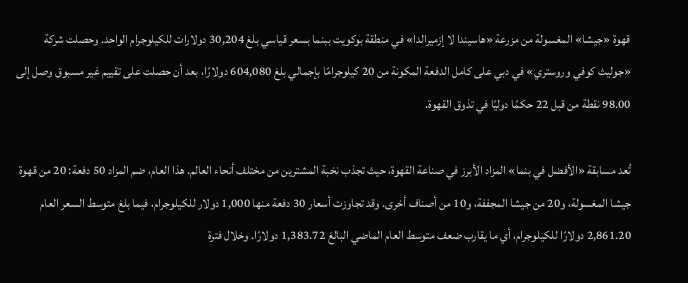قهوة «جيشا» المغسولة من مزرعة «هاسيندا لا إزميرالدا» في منطقة بوكويت ببنما بسعر قياسي بلغ 30,204 دولارات للكيلوجرام الواحد. وحصلت شركة «جوليث كوفي وروستري» في دبي على كامل الدفعة المكونة من 20 كيلوجرامًا بإجمالي بلغ 604,080 دولارًا، بعد أن حصلت على تقييم غير مسبوق وصل إلى 98.00 نقطة من قبل 22 حكمًا دوليًا في تذوق القهوة.

تُعد مسابقة «الأفضل في بنما» المزاد الأبرز في صناعة القهوة، حيث تجذب نخبة المشترين من مختلف أنحاء العالم. هذا العام، ضم المزاد 50 دفعة: 20 من قهوة جيشا المغسولة، و20 من جيشا المجففة، و10 من أصناف أخرى. وقد تجاوزت أسعار 30 دفعة منها 1,000 دولار للكيلوجرام، فيما بلغ متوسط السعر العام 2,861.20 دولارًا للكيلوجرام، أي ما يقارب ضعف متوسط العام الماضي البالغ 1,383.72 دولارًا. وخلال فترة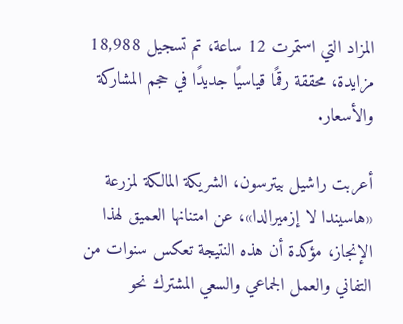المزاد التي استمرت 12 ساعة، تم تسجيل 18,988 مزايدة، محققة رقمًا قياسيًا جديدًا في حجم المشاركة والأسعار.

أعربت راشيل بيترسون، الشريكة المالكة لمزرعة «هاسيندا لا إزميرالدا»، عن امتنانها العميق لهذا الإنجاز، مؤكدة أن هذه النتيجة تعكس سنوات من التفاني والعمل الجماعي والسعي المشترك نحو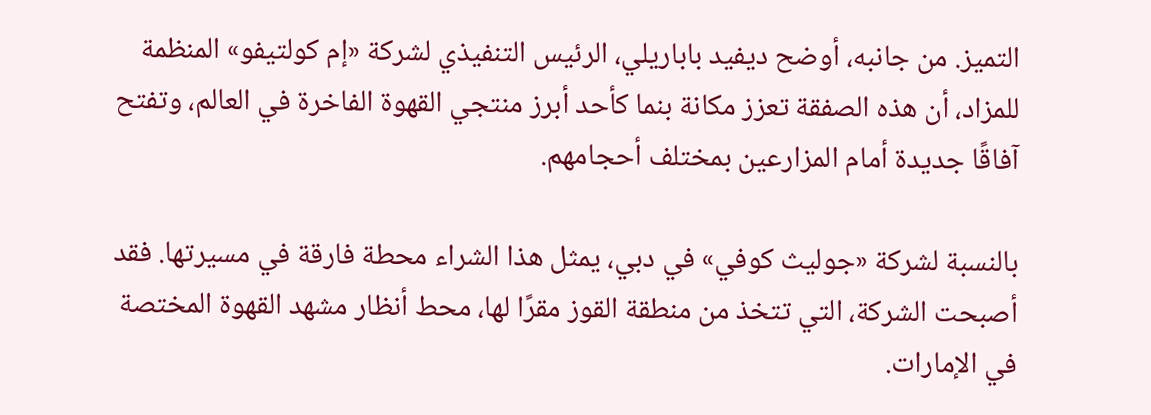التميز. من جانبه، أوضح ديفيد باباريلي، الرئيس التنفيذي لشركة «إم كولتيفو» المنظمة للمزاد، أن هذه الصفقة تعزز مكانة بنما كأحد أبرز منتجي القهوة الفاخرة في العالم، وتفتح آفاقًا جديدة أمام المزارعين بمختلف أحجامهم.

بالنسبة لشركة «جوليث كوفي» في دبي، يمثل هذا الشراء محطة فارقة في مسيرتها. فقد أصبحت الشركة، التي تتخذ من منطقة القوز مقرًا لها، محط أنظار مشهد القهوة المختصة في الإمارات.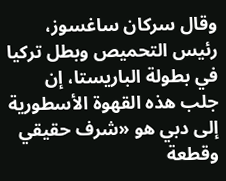وقال سركان ساغسوز، رئيس التحميص وبطل تركيا في بطولة الباريستا، إن جلب هذه القهوة الأسطورية إلى دبي هو «شرف حقيقي وقطعة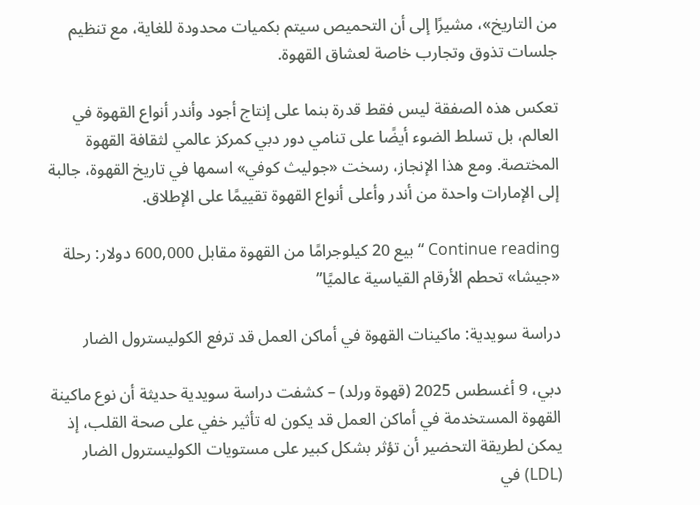من التاريخ»، مشيرًا إلى أن التحميص سيتم بكميات محدودة للغاية، مع تنظيم جلسات تذوق وتجارب خاصة لعشاق القهوة.

تعكس هذه الصفقة ليس فقط قدرة بنما على إنتاج أجود وأندر أنواع القهوة في العالم، بل تسلط الضوء أيضًا على تنامي دور دبي كمركز عالمي لثقافة القهوة المختصة. ومع هذا الإنجاز، رسخت «جوليث كوفي» اسمها في تاريخ القهوة، جالبة إلى الإمارات واحدة من أندر وأعلى أنواع القهوة تقييمًا على الإطلاق.

Continue reading “بيع 20 كيلوجرامًا من القهوة مقابل 600,000 دولار: رحلة «جيشا» تحطم الأرقام القياسية عالميًا”

دراسة سويدية: ماكينات القهوة في أماكن العمل قد ترفع الكوليسترول الضار

دبي، 9 أغسطس 2025 (قهوة ورلد) – كشفت دراسة سويدية حديثة أن نوع ماكينة القهوة المستخدمة في أماكن العمل قد يكون له تأثير خفي على صحة القلب، إذ يمكن لطريقة التحضير أن تؤثر بشكل كبير على مستويات الكوليسترول الضار (LDL) في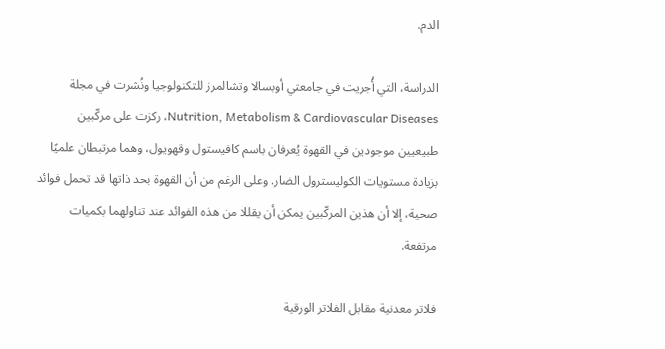الدم.

الدراسة، التي أُجريت في جامعتي أوبسالا وتشالمرز للتكنولوجيا ونُشرت في مجلة Nutrition, Metabolism & Cardiovascular Diseases، ركزت على مركّبين طبيعيين موجودين في القهوة يُعرفان باسم كافيستول وقهويول، وهما مرتبطان علميًا بزيادة مستويات الكوليسترول الضار. وعلى الرغم من أن القهوة بحد ذاتها قد تحمل فوائد صحية، إلا أن هذين المركّبين يمكن أن يقللا من هذه الفوائد عند تناولهما بكميات مرتفعة.

فلاتر معدنية مقابل الفلاتر الورقية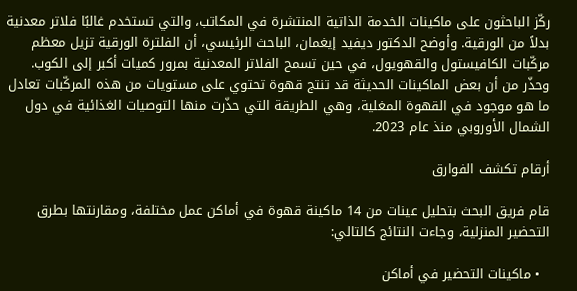ركّز الباحثون على ماكينات الخدمة الذاتية المنتشرة في المكاتب، والتي تستخدم غالبًا فلاتر معدنية بدلاً من الورقية. وأوضح الدكتور ديفيد إيغمان، الباحث الرئيسي، أن الفلترة الورقية تزيل معظم مركّبات الكافيستول والقهويول، في حين تسمح الفلاتر المعدنية بمرور كميات أكبر إلى الكوب. وحذّر من أن بعض الماكينات الحديثة قد تنتج قهوة تحتوي على مستويات من هذه المركّبات تعادل ما هو موجود في القهوة المغلية، وهي الطريقة التي حذّرت منها التوصيات الغذائية في دول الشمال الأوروبي منذ عام 2023.

أرقام تكشف الفوارق

قام فريق البحث بتحليل عينات من 14 ماكينة قهوة في أماكن عمل مختلفة، ومقارنتها بطرق التحضير المنزلية، وجاءت النتائج كالتالي:

  • ماكينات التحضير في أماكن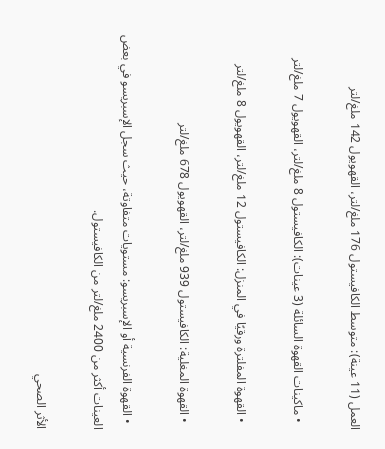العمل (11 عينة): متوسط الكافيستول 176 ملغ/لتر، القهويول 142 ملغ/لتر

  • ماكينات القهوة السائلة (3 عينات): الكافيستول 8 ملغ/لتر، القهويول 7 ملغ/لتر

  • القهوة المفلترة ورقيًا في المنزل: الكافيستول 12 ملغ/لتر، القهويول 8 ملغ/لتر

  • القهوة المغلية: الكافيستول 939 ملغ/لتر، القهويول 678 ملغ/لتر

  • القهوة الفرنسية أو الإسبريسو: مستويات متفاوتة، حيث سجل الإسبريسو في بعض العينات أكثر من 2400 ملغ/لتر من الكافيستول.

الأثر الصحي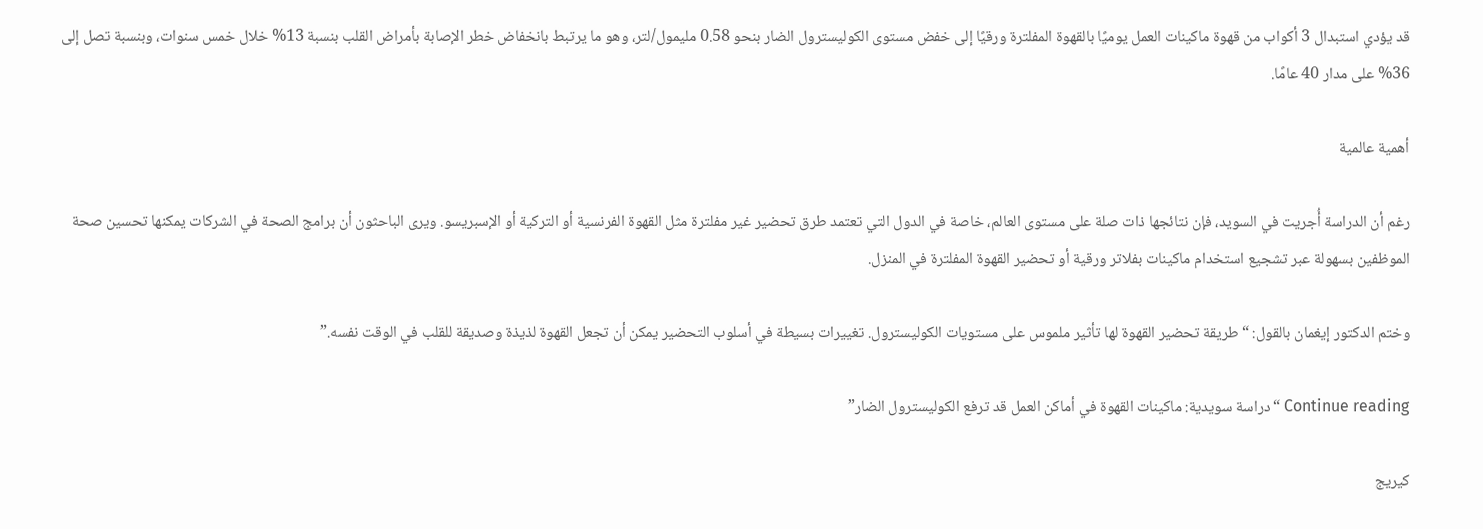قد يؤدي استبدال 3 أكواب من قهوة ماكينات العمل يوميًا بالقهوة المفلترة ورقيًا إلى خفض مستوى الكوليسترول الضار بنحو 0.58 مليمول/لتر، وهو ما يرتبط بانخفاض خطر الإصابة بأمراض القلب بنسبة 13% خلال خمس سنوات، وبنسبة تصل إلى 36% على مدار 40 عامًا.

أهمية عالمية

رغم أن الدراسة أُجريت في السويد، فإن نتائجها ذات صلة على مستوى العالم، خاصة في الدول التي تعتمد طرق تحضير غير مفلترة مثل القهوة الفرنسية أو التركية أو الإسبريسو. ويرى الباحثون أن برامج الصحة في الشركات يمكنها تحسين صحة الموظفين بسهولة عبر تشجيع استخدام ماكينات بفلاتر ورقية أو تحضير القهوة المفلترة في المنزل.

وختم الدكتور إيغمان بالقول: “طريقة تحضير القهوة لها تأثير ملموس على مستويات الكوليسترول. تغييرات بسيطة في أسلوب التحضير يمكن أن تجعل القهوة لذيذة وصديقة للقلب في الوقت نفسه.”

Continue reading “دراسة سويدية: ماكينات القهوة في أماكن العمل قد ترفع الكوليسترول الضار”

كيريج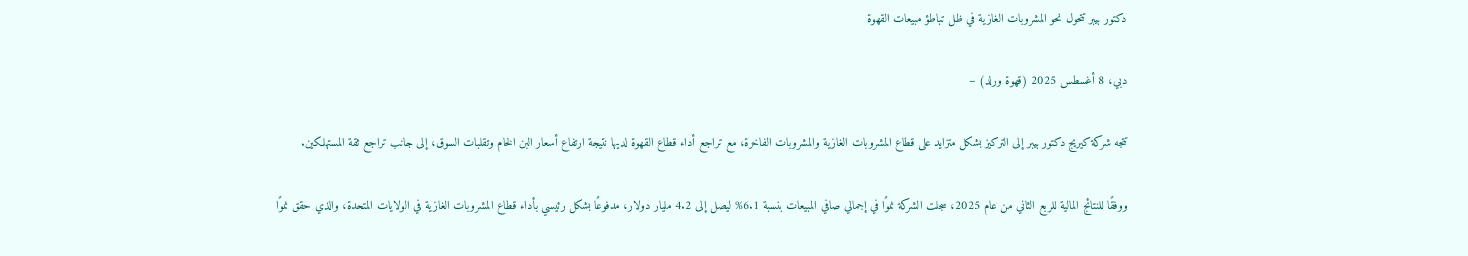دكتور بيبر تتحول نحو المشروبات الغازية في ظل تباطؤ مبيعات القهوة

دبي، 8 أغسطس 2025 (قهوة ورلد) –

تتجه شركة كيريج دكتور بيبر إلى التركيز بشكل متزايد على قطاع المشروبات الغازية والمشروبات الفاخرة، مع تراجع أداء قطاع القهوة لديها نتيجة ارتفاع أسعار البن الخام وتقلبات السوق، إلى جانب تراجع ثقة المستهلكين.

ووفقًا للنتائج المالية للربع الثاني من عام 2025، سجلت الشركة نموًا في إجمالي صافي المبيعات بنسبة 6.1% ليصل إلى 4.2 مليار دولار، مدفوعًا بشكل رئيسي بأداء قطاع المشروبات الغازية في الولايات المتحدة، والذي حقق نموًا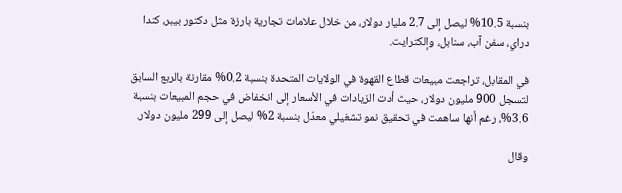بنسبة 10.5% ليصل إلى 2.7 مليار دولار، من خلال علامات تجارية بارزة مثل دكتور بيبر، كندا دراي، سفن آب، سنابل، وإلكترايت.

في المقابل، تراجعت مبيعات قطاع القهوة في الولايات المتحدة بنسبة 0.2% مقارنة بالربع السابق لتسجل 900 مليون دولار، حيث أدت الزيادات في الأسعار إلى انخفاض في حجم المبيعات بنسبة 3.6%، رغم أنها ساهمت في تحقيق نمو تشغيلي معدّل بنسبة 2% ليصل إلى 299 مليون دولار.

وقال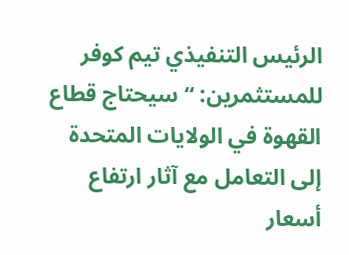الرئيس التنفيذي تيم كوفر للمستثمرين: “سيحتاج قطاع القهوة في الولايات المتحدة إلى التعامل مع آثار ارتفاع أسعار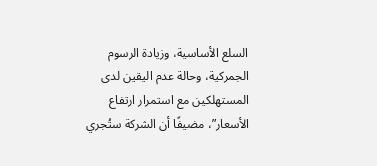السلع الأساسية، وزيادة الرسوم الجمركية، وحالة عدم اليقين لدى المستهلكين مع استمرار ارتفاع الأسعار”، مضيفًا أن الشركة ستُجري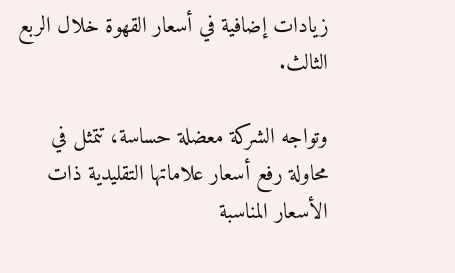زيادات إضافية في أسعار القهوة خلال الربع الثالث.

وتواجه الشركة معضلة حساسة، تتمثل في محاولة رفع أسعار علاماتها التقليدية ذات الأسعار المناسبة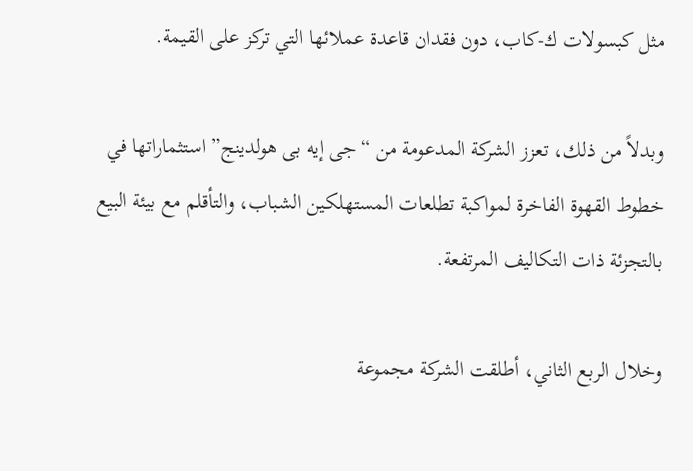مثل كبسولات ك-كاب، دون فقدان قاعدة عملائها التي تركز على القيمة.

وبدلاً من ذلك، تعزز الشركة المدعومة من “جى إيه بى هولدينج” استثماراتها في خطوط القهوة الفاخرة لمواكبة تطلعات المستهلكين الشباب، والتأقلم مع بيئة البيع بالتجزئة ذات التكاليف المرتفعة.

وخلال الربع الثاني، أطلقت الشركة مجموعة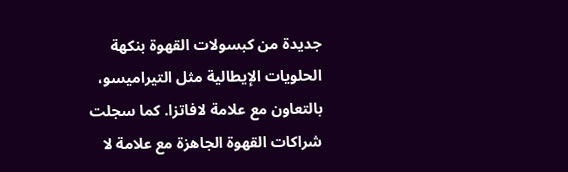جديدة من كبسولات القهوة بنكهة الحلويات الإيطالية مثل التيراميسو، بالتعاون مع علامة لافاتزا. كما سجلت شراكات القهوة الجاهزة مع علامة لا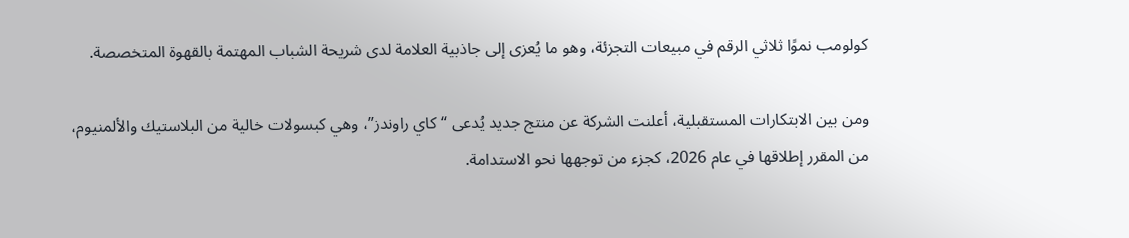كولومب نموًا ثلاثي الرقم في مبيعات التجزئة، وهو ما يُعزى إلى جاذبية العلامة لدى شريحة الشباب المهتمة بالقهوة المتخصصة.

ومن بين الابتكارات المستقبلية، أعلنت الشركة عن منتج جديد يُدعى “كاي راوندز”، وهي كبسولات خالية من البلاستيك والألمنيوم، من المقرر إطلاقها في عام 2026، كجزء من توجهها نحو الاستدامة.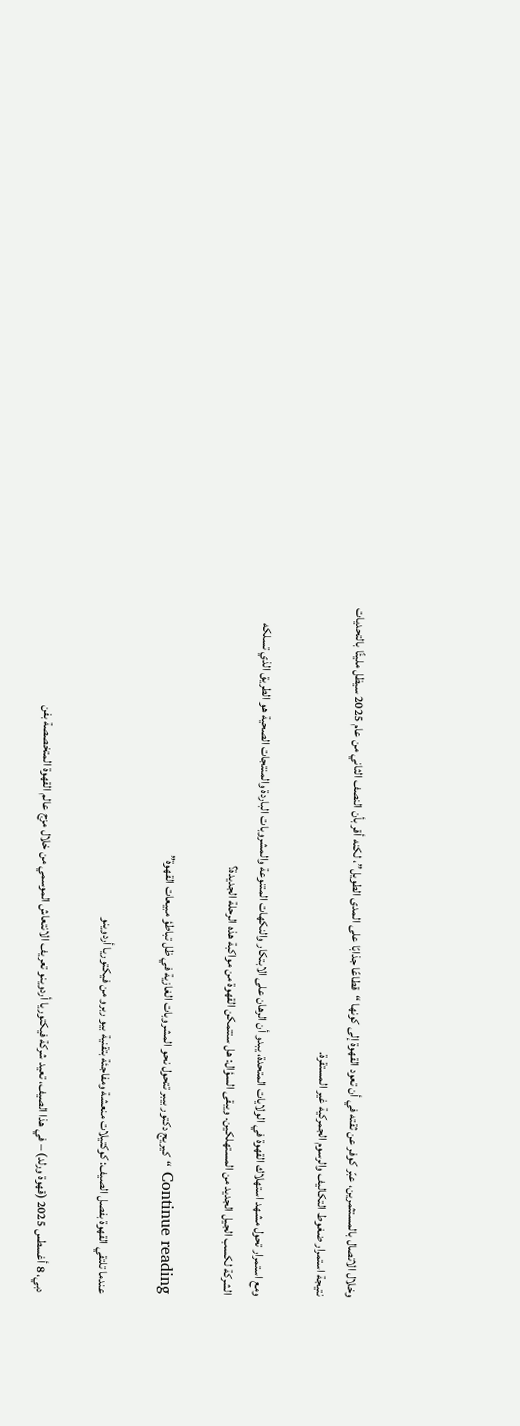وخلال الاتصال بالمستثمرين، عبّر كوفر عن ثقته في أن تعود القهوة إلى كونها “قطاعًا جذابًا على المدى الطويل”، لكنه أقر بأن النصف الثاني من عام 2025 سيظل مليئًا بالتحديات نتيجة استمرار ضغوط التكاليف والرسوم الجمركية غير المستقرة.

ومع استمرار تحول مشهد استهلاك القهوة في الولايات المتحدة، يبدو أن الرهان على الابتكار والنكهات المتنوعة والمشروبات الباردة والمنتجات الصحية هو الطريق الذي تسلكه الشركة لكسب الجيل الجديد من المستهلكين. ويبقى السؤال: هل ستتمكن القهوة من مواكبة هذه الرحلة الجديدة؟

Continue reading “كيريج دكتور بيبر تتحول نحو المشروبات الغازية في ظل تباطؤ مبيعات القهوة”

عندما تلتقي القهوة بفصل الصيف: كوكتيلات منعشة ومفاجئة بتقنية بيو ربرو من فيكتوريا أردوينو

دبي، 8 أغسطس 2025 (قهوة ورلد) – في هذا الصيف، تعيد شركة فيكتوريا أردوينو تعريف الانتعاش الموسمي من خلال مزج عالم القهوة المتخصصة بفن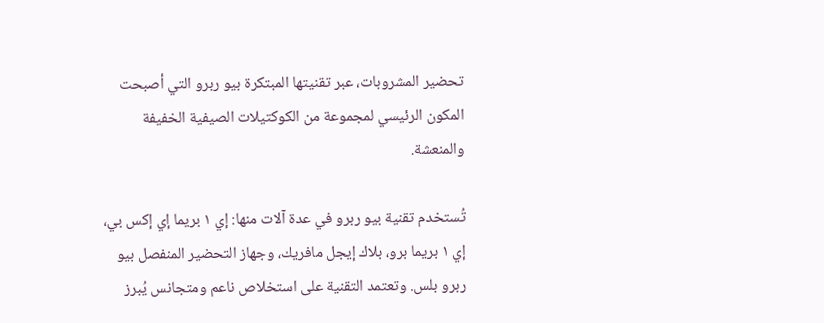تحضير المشروبات، عبر تقنيتها المبتكرة بيو ربرو التي أصبحت المكون الرئيسي لمجموعة من الكوكتيلات الصيفية الخفيفة والمنعشة.

تُستخدم تقنية بيو ربرو في عدة آلات منها: إي ١ بريما إي إكس بي، إي ١ بريما برو، بلاك إيجل مافريك، وجهاز التحضير المنفصل بيو ربرو بلس. وتعتمد التقنية على استخلاص ناعم ومتجانس يُبرز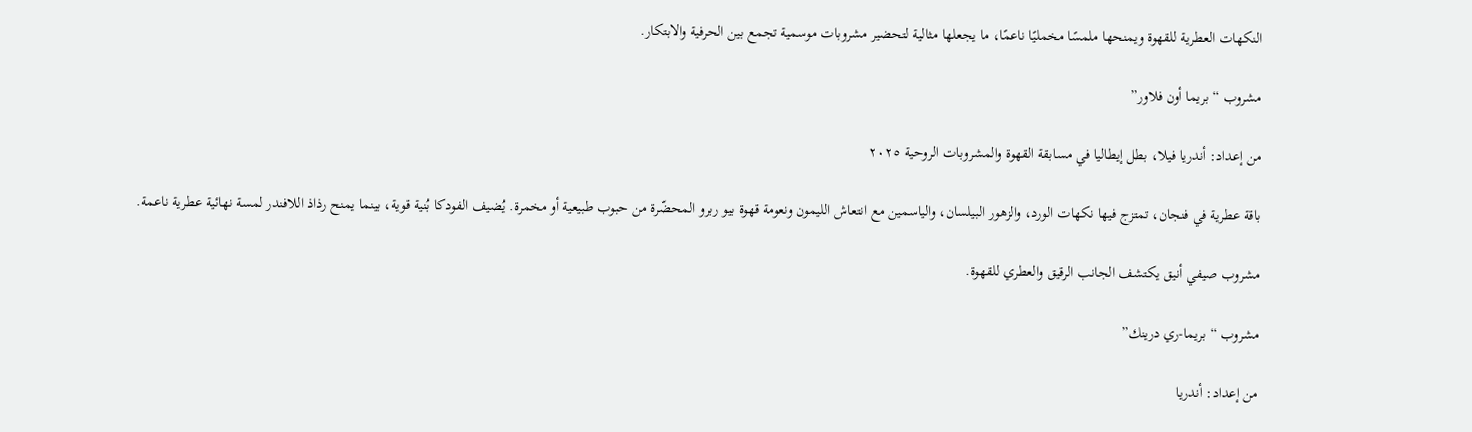النكهات العطرية للقهوة ويمنحها ملمسًا مخمليًا ناعمًا، ما يجعلها مثالية لتحضير مشروبات موسمية تجمع بين الحرفية والابتكار.

مشروب “بريما أون فلاور”

من إعداد: أندريا فيلا، بطل إيطاليا في مسابقة القهوة والمشروبات الروحية ٢٠٢٥

باقة عطرية في فنجان، تمتزج فيها نكهات الورد، والزهور البيلسان، والياسمين مع انتعاش الليمون ونعومة قهوة بيو ربرو المحضّرة من حبوب طبيعية أو مخمرة. يُضيف الفودكا بُنية قوية، بينما يمنح رذاذ اللافندر لمسة نهائية عطرية ناعمة.

مشروب صيفي أنيق يكتشف الجانب الرقيق والعطري للقهوة.

مشروب “بريما-ري درينك”

من إعداد: أندريا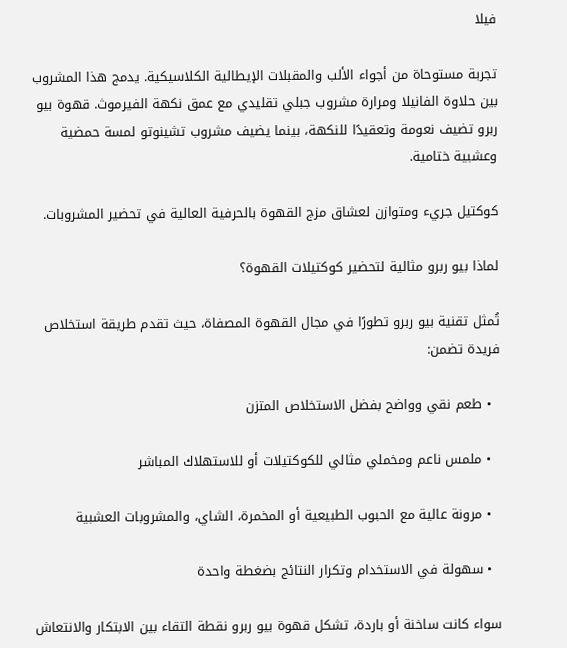فيلا

تجربة مستوحاة من أجواء الألب والمقبلات الإيطالية الكلاسيكية. يدمج هذا المشروب بين حلاوة الفانيلا ومرارة مشروب جبلي تقليدي مع عمق نكهة الفيرموث. قهوة بيو ربرو تضيف نعومة وتعقيدًا للنكهة، بينما يضيف مشروب تشينوتو لمسة حمضية وعشبية ختامية.

كوكتيل جريء ومتوازن لعشاق مزج القهوة بالحرفية العالية في تحضير المشروبات.

لماذا بيو ربرو مثالية لتحضير كوكتيلات القهوة؟

تُمثل تقنية بيو ربرو تطورًا في مجال القهوة المصفاة، حيث تقدم طريقة استخلاص فريدة تضمن:

  • طعم نقي وواضح بفضل الاستخلاص المتزن

  • ملمس ناعم ومخملي مثالي للكوكتيلات أو للاستهلاك المباشر

  • مرونة عالية مع الحبوب الطبيعية أو المخمرة، الشاي، والمشروبات العشبية

  • سهولة في الاستخدام وتكرار النتائج بضغطة واحدة

سواء كانت ساخنة أو باردة، تشكل قهوة بيو ربرو نقطة التقاء بين الابتكار والانتعاش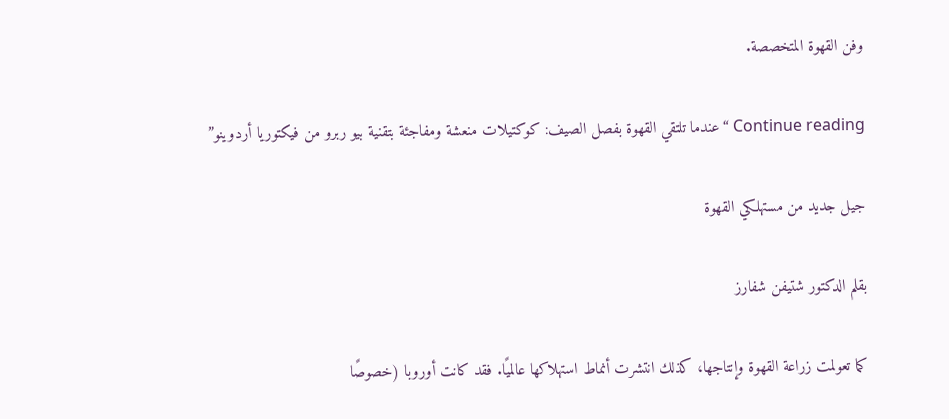وفن القهوة المتخصصة.

Continue reading “عندما تلتقي القهوة بفصل الصيف: كوكتيلات منعشة ومفاجئة بتقنية بيو ربرو من فيكتوريا أردوينو”

جيل جديد من مستهلكي القهوة

بقلم الدكتور شتيفن شفارز

كما تعولمت زراعة القهوة وإنتاجها، كذلك انتشرت أنماط استهلاكها عالميًا. فقد كانت أوروبا (خصوصًا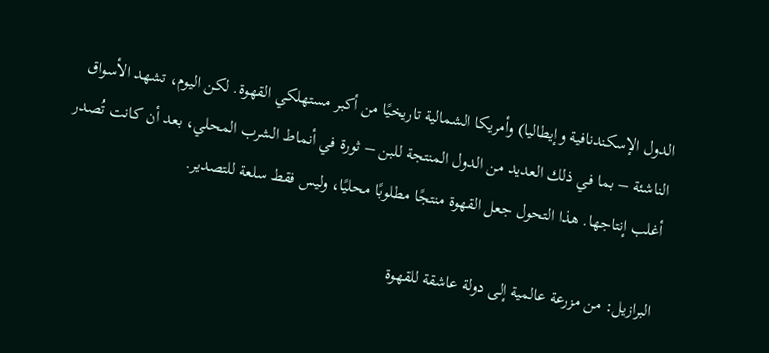الدول الإسكندنافية وإيطاليا) وأمريكا الشمالية تاريخيًا من أكبر مستهلكي القهوة. لكن اليوم، تشهد الأسواق الناشئة – بما في ذلك العديد من الدول المنتجة للبن – ثورة في أنماط الشرب المحلي، بعد أن كانت تُصدر أغلب إنتاجها. هذا التحول جعل القهوة منتجًا مطلوبًا محليًا، وليس فقط سلعة للتصدير.

البرازيل: من مزرعة عالمية إلى دولة عاشقة للقهوة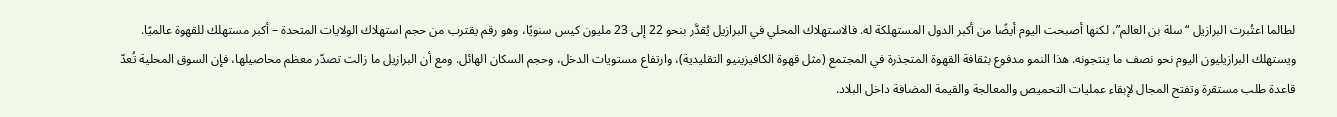لطالما اعتُبرت البرازيل “سلة بن العالم”، لكنها أصبحت اليوم أيضًا من أكبر الدول المستهلكة له. فالاستهلاك المحلي في البرازيل يُقدَّر بنحو 22 إلى 23 مليون كيس سنويًا، وهو رقم يقترب من حجم استهلاك الولايات المتحدة – أكبر مستهلك للقهوة عالميًا. ويستهلك البرازيليون اليوم نحو نصف ما ينتجونه. هذا النمو مدفوع بثقافة القهوة المتجذرة في المجتمع (مثل قهوة الكافيزينيو التقليدية)، وارتفاع مستويات الدخل، وحجم السكان الهائل. ومع أن البرازيل ما زالت تصدّر معظم محاصيلها، فإن السوق المحلية تُعدّ قاعدة طلب مستقرة وتفتح المجال لإبقاء عمليات التحميص والمعالجة والقيمة المضافة داخل البلاد.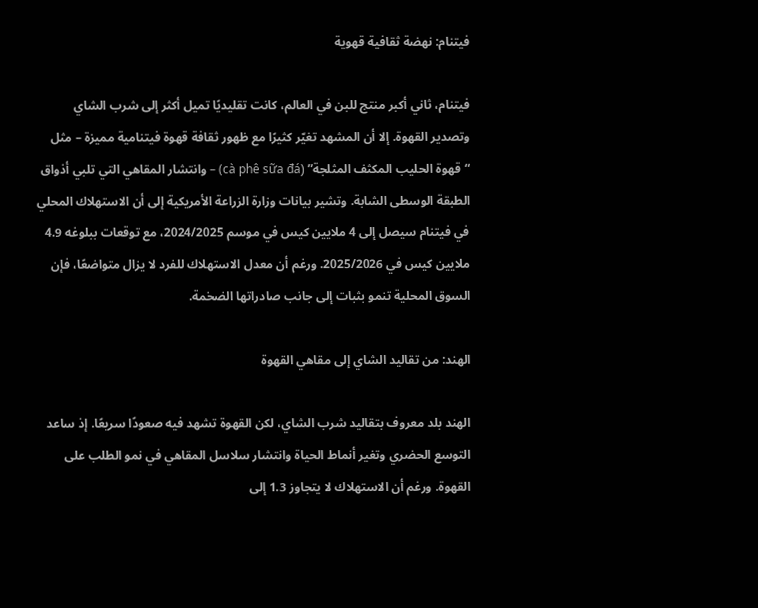فيتنام: نهضة ثقافية قهوية

فيتنام، ثاني أكبر منتج للبن في العالم، كانت تقليديًا تميل أكثر إلى شرب الشاي وتصدير القهوة. إلا أن المشهد تغيّر كثيرًا مع ظهور ثقافة قهوة فيتنامية مميزة – مثل “قهوة الحليب المكثف المثلجة” (cà phê sữa đá) – وانتشار المقاهي التي تلبي أذواق الطبقة الوسطى الشابة. وتشير بيانات وزارة الزراعة الأمريكية إلى أن الاستهلاك المحلي في فيتنام سيصل إلى 4 ملايين كيس في موسم 2024/2025، مع توقعات ببلوغه 4.9 ملايين كيس في 2025/2026. ورغم أن معدل الاستهلاك للفرد لا يزال متواضعًا، فإن السوق المحلية تنمو بثبات إلى جانب صادراتها الضخمة.

الهند: من تقاليد الشاي إلى مقاهي القهوة

الهند بلد معروف بتقاليد شرب الشاي، لكن القهوة تشهد فيه صعودًا سريعًا. إذ ساعد التوسع الحضري وتغير أنماط الحياة وانتشار سلاسل المقاهي في نمو الطلب على القهوة. ورغم أن الاستهلاك لا يتجاوز 1.3 إلى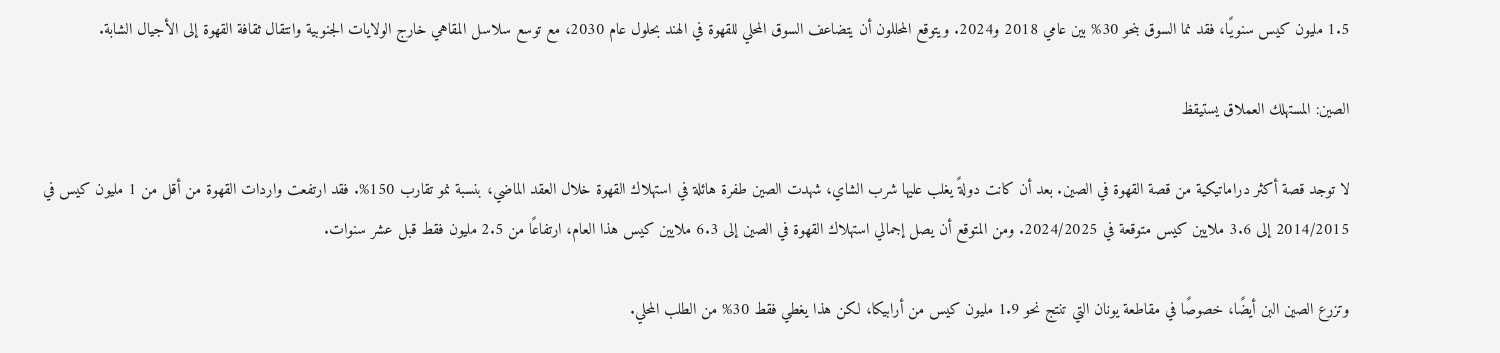1.5 مليون كيس سنويًا، فقد نما السوق بنحو 30% بين عامي 2018 و2024. ويتوقع المحللون أن يتضاعف السوق المحلي للقهوة في الهند بحلول عام 2030، مع توسع سلاسل المقاهي خارج الولايات الجنوبية وانتقال ثقافة القهوة إلى الأجيال الشابة.

الصين: المستهلك العملاق يستيقظ

لا توجد قصة أكثر دراماتيكية من قصة القهوة في الصين. بعد أن كانت دولةً يغلب عليها شرب الشاي، شهدت الصين طفرة هائلة في استهلاك القهوة خلال العقد الماضي، بنسبة نمو تقارب 150%. فقد ارتفعت واردات القهوة من أقل من 1 مليون كيس في 2014/2015 إلى 3.6 ملايين كيس متوقعة في 2024/2025. ومن المتوقع أن يصل إجمالي استهلاك القهوة في الصين إلى 6.3 ملايين كيس هذا العام، ارتفاعًا من 2.5 مليون فقط قبل عشر سنوات.

وتزرع الصين البن أيضًا، خصوصًا في مقاطعة يونان التي تنتج نحو 1.9 مليون كيس من أرابيكا، لكن هذا يغطي فقط 30% من الطلب المحلي.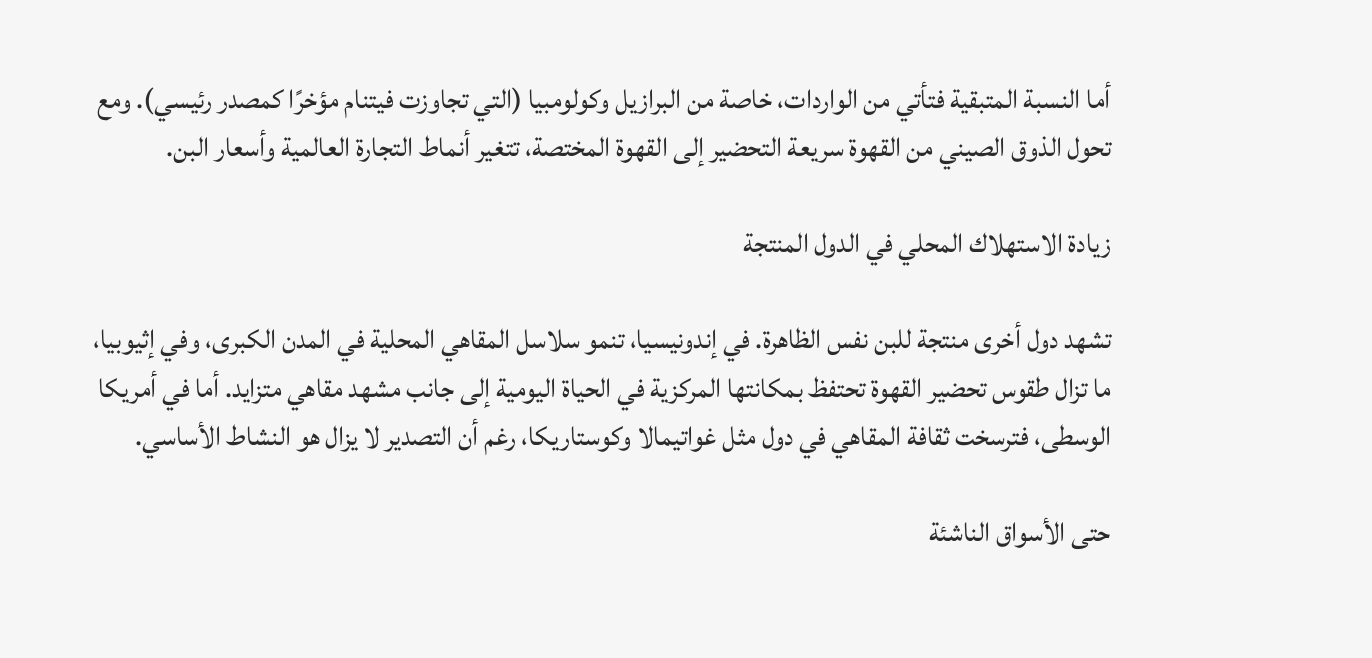أما النسبة المتبقية فتأتي من الواردات، خاصة من البرازيل وكولومبيا (التي تجاوزت فيتنام مؤخرًا كمصدر رئيسي). ومع تحول الذوق الصيني من القهوة سريعة التحضير إلى القهوة المختصة، تتغير أنماط التجارة العالمية وأسعار البن.

زيادة الاستهلاك المحلي في الدول المنتجة

تشهد دول أخرى منتجة للبن نفس الظاهرة. في إندونيسيا، تنمو سلاسل المقاهي المحلية في المدن الكبرى، وفي إثيوبيا، ما تزال طقوس تحضير القهوة تحتفظ بمكانتها المركزية في الحياة اليومية إلى جانب مشهد مقاهي متزايد. أما في أمريكا الوسطى، فترسخت ثقافة المقاهي في دول مثل غواتيمالا وكوستاريكا، رغم أن التصدير لا يزال هو النشاط الأساسي.

حتى الأسواق الناشئة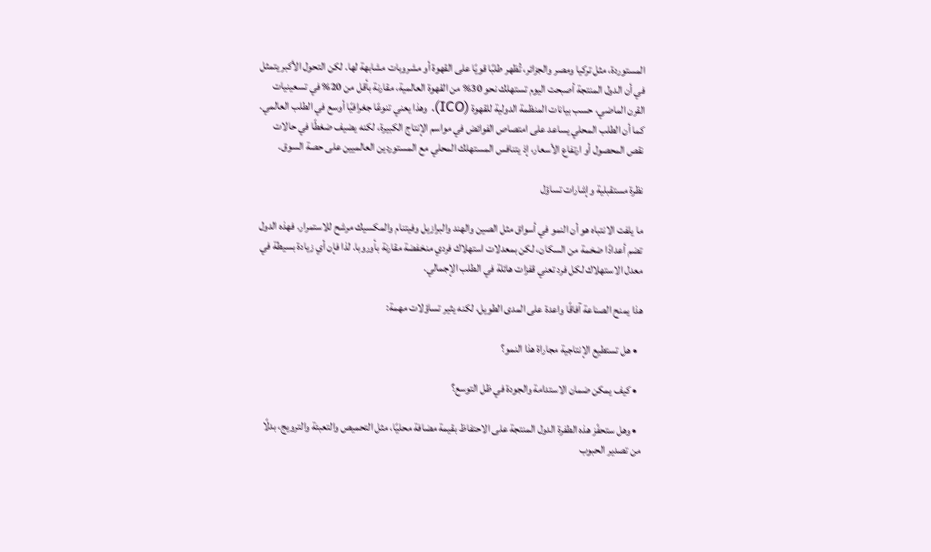المستوردة، مثل تركيا ومصر والجزائر، تُظهر طلبًا قويًا على القهوة أو مشروبات مشابهة لها. لكن التحول الأكبر يتمثل في أن الدول المنتجة أصبحت اليوم تستهلك نحو 30% من القهوة العالمية، مقارنة بأقل من 20% في تسعينيات القرن الماضي، حسب بيانات المنظمة الدولية للقهوة (ICO). وهذا يعني تنوعًا جغرافيًا أوسع في الطلب العالمي. كما أن الطلب المحلي يساعد على امتصاص الفوائض في مواسم الإنتاج الكبيرة، لكنه يضيف ضغطًا في حالات نقص المحصول أو ارتفاع الأسعار، إذ يتنافس المستهلك المحلي مع المستوردين العالميين على حصة السوق.

نظرة مستقبلية وإشارات تساؤل

ما يلفت الانتباه هو أن النمو في أسواق مثل الصين والهند والبرازيل وفيتنام والمكسيك مرشح للاستمرار. فهذه الدول تضم أعدادًا ضخمة من السكان، لكن بمعدلات استهلاك فردي منخفضة مقارنة بأوروبا. لذا فإن أي زيادة بسيطة في معدل الاستهلاك لكل فرد تعني قفزات هائلة في الطلب الإجمالي.

هذا يمنح الصناعة آفاقًا واعدة على المدى الطويل، لكنه يثير تساؤلات مهمة:

  • هل تستطيع الإنتاجية مجاراة هذا النمو؟

  • كيف يمكن ضمان الاستدامة والجودة في ظل التوسع؟

  • وهل ستحفّز هذه الطفرة الدول المنتجة على الاحتفاظ بقيمة مضافة محليًا، مثل التحميص والتعبئة والترويج، بدلًا من تصدير الحبوب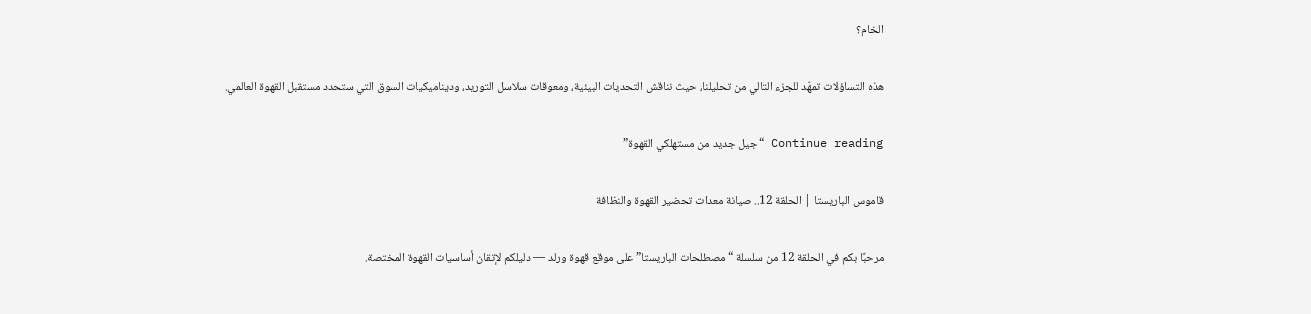الخام؟

هذه التساؤلات تمهّد للجزء التالي من تحليلنا، حيث نناقش التحديات البيئية، ومعوقات سلاسل التوريد، وديناميكيات السوق التي ستحدد مستقبل القهوة العالمي.

Continue reading “جيل جديد من مستهلكي القهوة”

قاموس الباريستا | الحلقة 12.. صيانة معدات تحضير القهوة والنظافة

مرحبًا بكم في الحلقة 12 من سلسلة “مصطلحات الباريستا” على موقع قهوة ورلد — دليلكم لإتقان أساسيات القهوة المختصة.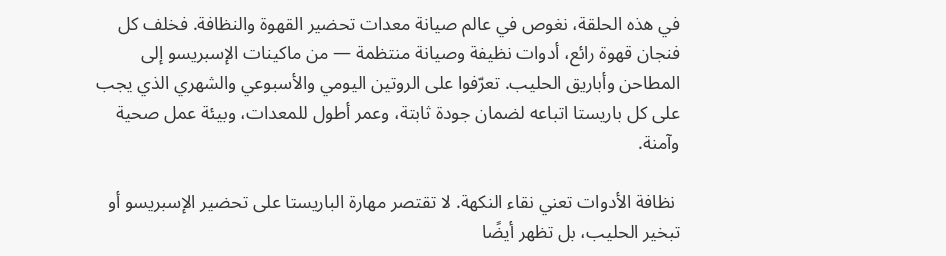في هذه الحلقة، نغوص في عالم صيانة معدات تحضير القهوة والنظافة. فخلف كل فنجان قهوة رائع، أدوات نظيفة وصيانة منتظمة — من ماكينات الإسبريسو إلى المطاحن وأباريق الحليب. تعرّفوا على الروتين اليومي والأسبوعي والشهري الذي يجب على كل باريستا اتباعه لضمان جودة ثابتة، وعمر أطول للمعدات، وبيئة عمل صحية وآمنة.

 نظافة الأدوات تعني نقاء النكهة. لا تقتصر مهارة الباريستا على تحضير الإسبريسو أو تبخير الحليب، بل تظهر أيضًا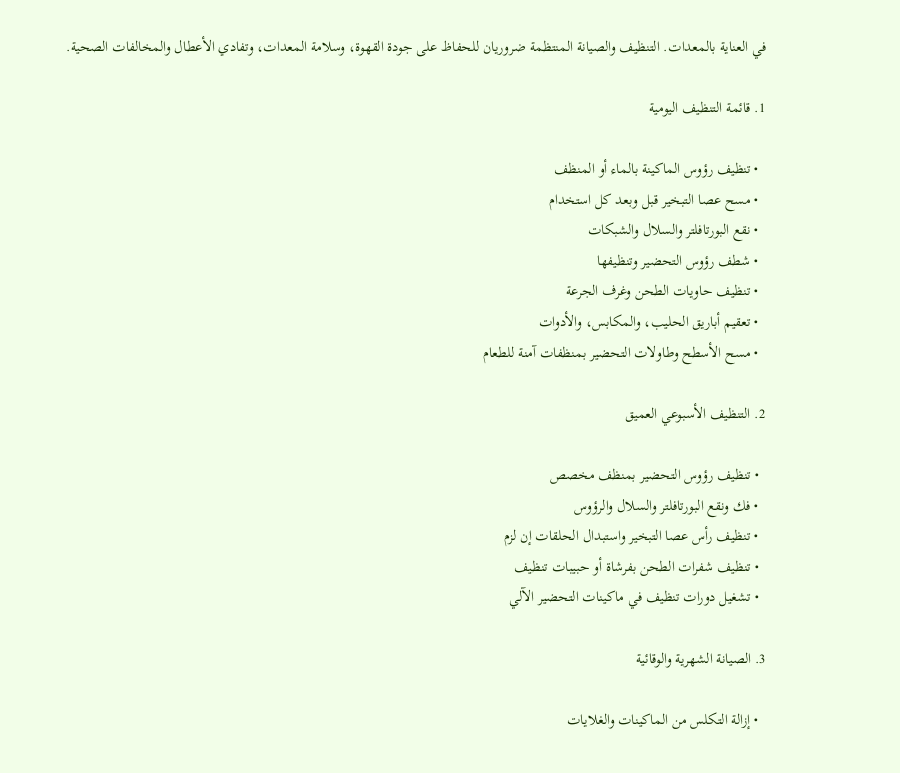في العناية بالمعدات. التنظيف والصيانة المنتظمة ضروريان للحفاظ على جودة القهوة، وسلامة المعدات، وتفادي الأعطال والمخالفات الصحية.

1. قائمة التنظيف اليومية

  • تنظيف رؤوس الماكينة بالماء أو المنظف
  • مسح عصا التبخير قبل وبعد كل استخدام
  • نقع البورتافلتر والسلال والشبكات
  • شطف رؤوس التحضير وتنظيفها
  • تنظيف حاويات الطحن وغرف الجرعة
  • تعقيم أباريق الحليب، والمكابس، والأدوات
  • مسح الأسطح وطاولات التحضير بمنظفات آمنة للطعام

2. التنظيف الأسبوعي العميق

  • تنظيف رؤوس التحضير بمنظف مخصص
  • فك ونقع البورتافلتر والسلال والرؤوس
  • تنظيف رأس عصا التبخير واستبدال الحلقات إن لزم
  • تنظيف شفرات الطحن بفرشاة أو حبيبات تنظيف
  • تشغيل دورات تنظيف في ماكينات التحضير الآلي

3. الصيانة الشهرية والوقائية

  • إزالة التكلس من الماكينات والغلايات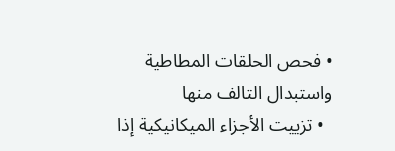• فحص الحلقات المطاطية واستبدال التالف منها
  • تزييت الأجزاء الميكانيكية إذا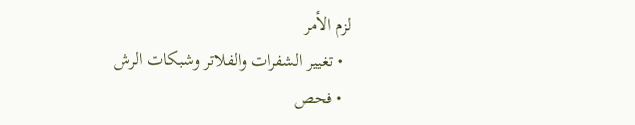لزم الأمر
  • تغيير الشفرات والفلاتر وشبكات الرش
  • فحص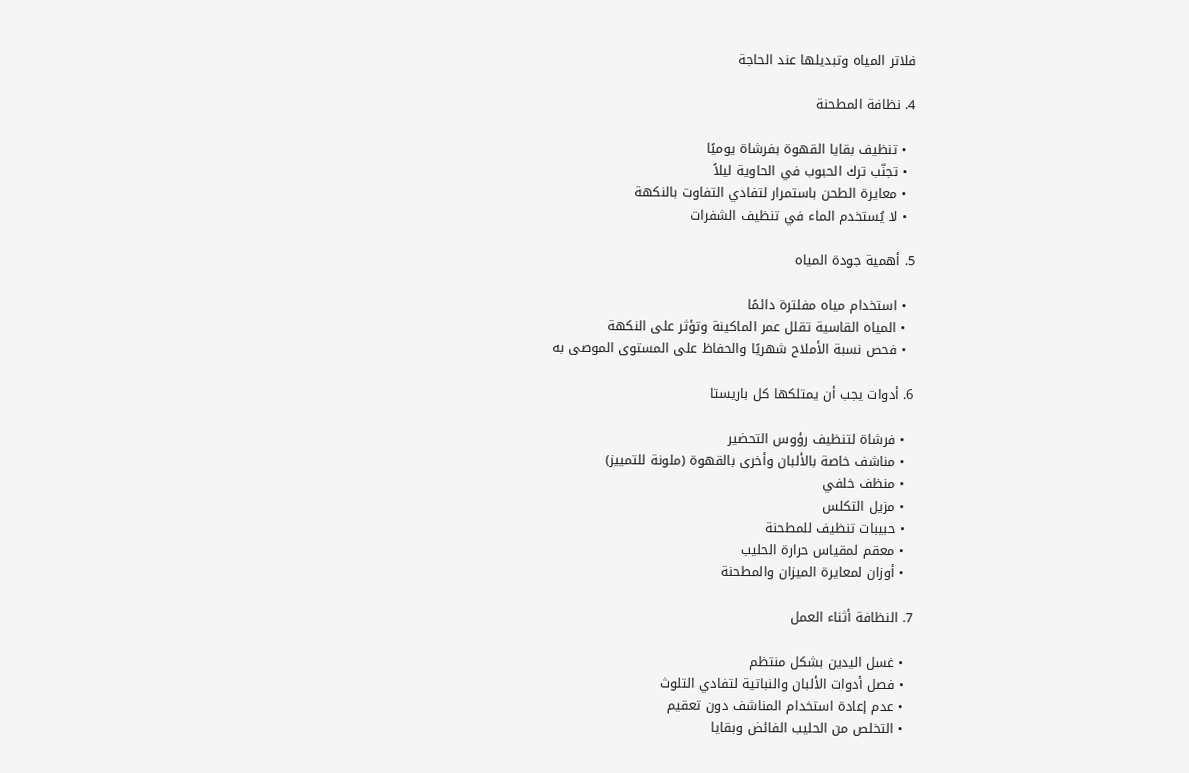فلاتر المياه وتبديلها عند الحاجة

4. نظافة المطحنة

  • تنظيف بقايا القهوة بفرشاة يوميًا
  • تجنّب ترك الحبوب في الحاوية ليلاً
  • معايرة الطحن باستمرار لتفادي التفاوت بالنكهة
  • لا يُستخدم الماء في تنظيف الشفرات

5. أهمية جودة المياه

  • استخدام مياه مفلترة دائمًا
  • المياه القاسية تقلل عمر الماكينة وتؤثر على النكهة
  • فحص نسبة الأملاح شهريًا والحفاظ على المستوى الموصى به

6. أدوات يجب أن يمتلكها كل باريستا

  • فرشاة لتنظيف رؤوس التحضير
  • مناشف خاصة بالألبان وأخرى بالقهوة (ملونة للتمييز)
  • منظف خلفي
  • مزيل التكلس
  • حبيبات تنظيف للمطحنة
  • معقم لمقياس حرارة الحليب
  • أوزان لمعايرة الميزان والمطحنة

7. النظافة أثناء العمل

  • غسل اليدين بشكل منتظم
  • فصل أدوات الألبان والنباتية لتفادي التلوث
  • عدم إعادة استخدام المناشف دون تعقيم
  • التخلص من الحليب الفائض وبقايا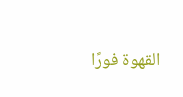القهوة فورًا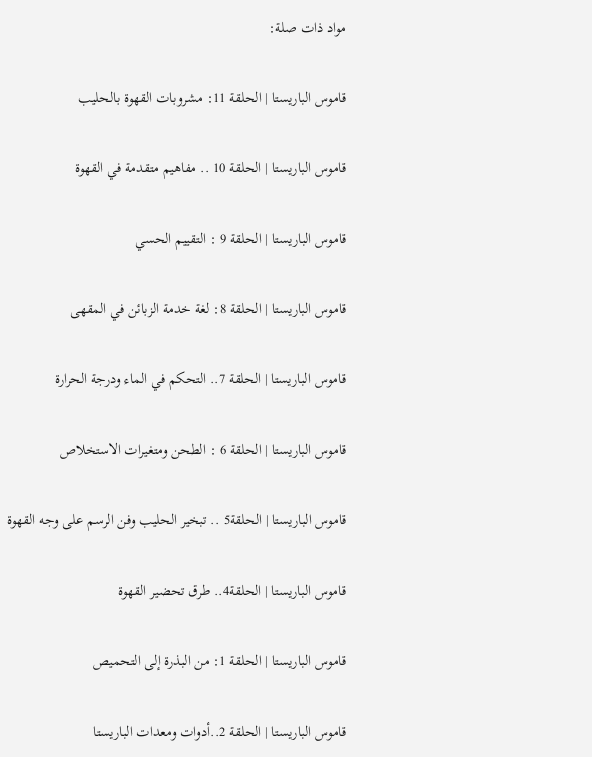مواد ذات صلة:

قاموس الباريستا | الحلقة 11: مشروبات القهوة بالحليب

قاموس الباريستا | الحلقة 10 .. مفاهيم متقدمة في القهوة

قاموس الباريستا | الحلقة 9 : التقييم الحسي

قاموس الباريستا | الحلقة 8: لغة خدمة الزبائن في المقهى

قاموس الباريستا | الحلقة 7.. التحكم في الماء ودرجة الحرارة

قاموس الباريستا | الحلقة 6 : الطحن ومتغيرات الاستخلاص

قاموس الباريستا | الحلقة5 .. تبخير الحليب وفن الرسم على وجه القهوة

قاموس الباريستا | الحلقة4.. طرق تحضير القهوة

قاموس الباريستا | الحلقة 1: من البذرة إلى التحميص

قاموس الباريستا | الحلقة 2..أدوات ومعدات الباريستا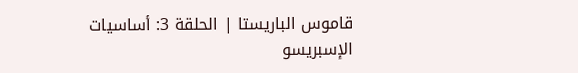قاموس الباريستا | الحلقة 3: أساسيات الإسبريسو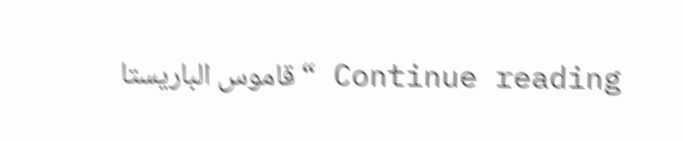Continue reading “قاموس الباريستا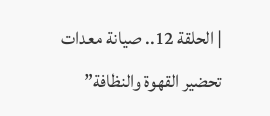| الحلقة 12.. صيانة معدات تحضير القهوة والنظافة”